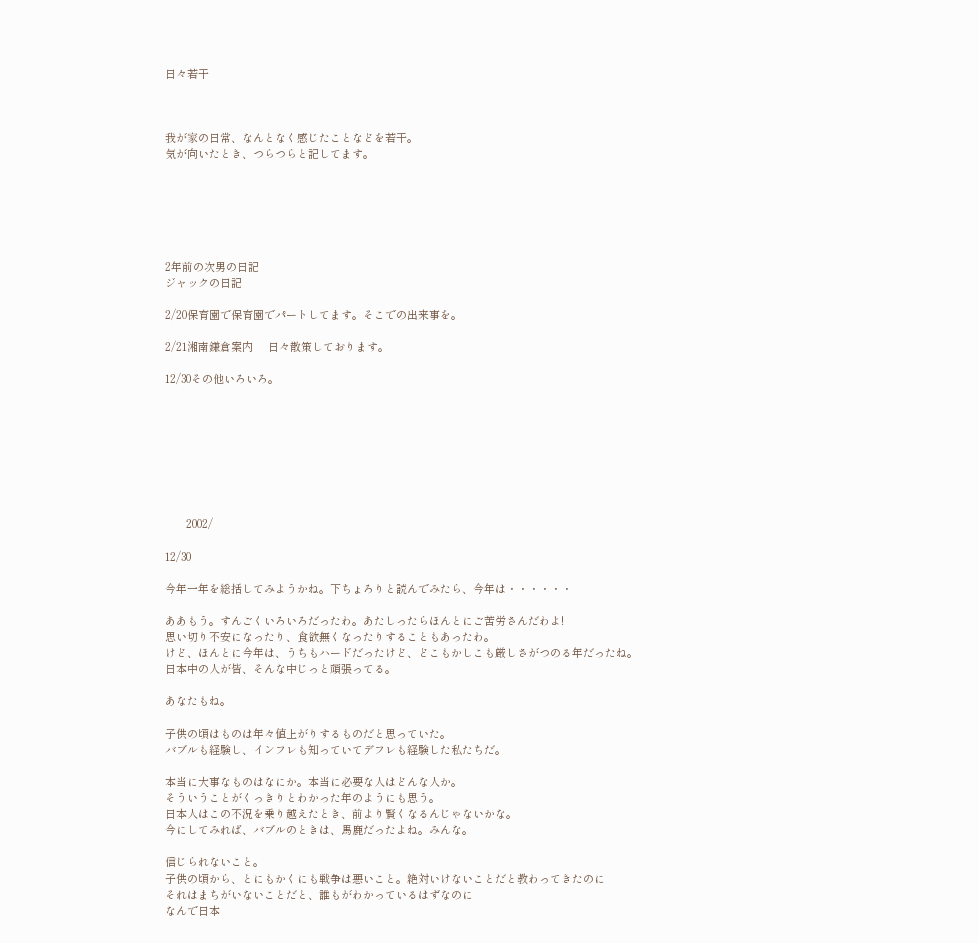日々若干



我が家の日常、なんとなく感じたことなどを若干。
気が向いたとき、つらつらと記してます。






2年前の次男の日記
ジャックの日記

2/20保育園で保育園でパートしてます。そこでの出来事を。

2/21湘南鎌倉案内     日々散策しております。

12/30その他いろいろ。








       2002/

12/30

今年一年を総括してみようかね。下ちょろりと読んでみたら、今年は・・・・・・

ああもう。すんごくいろいろだったわ。あたしったらほんとにご苦労さんだわよ!
思い切り不安になったり、食欲無くなったりすることもあったわ。
けど、ほんとに今年は、うちもハードだったけど、どこもかしこも厳しさがつのる年だったね。
日本中の人が皆、そんな中じっと頑張ってる。

あなたもね。

子供の頃はものは年々値上がりするものだと思っていた。
バブルも経験し、インフレも知っていてデフレも経験した私たちだ。

本当に大事なものはなにか。本当に必要な人はどんな人か。
そういうことがくっきりとわかった年のようにも思う。
日本人はこの不況を乗り越えたとき、前より賢くなるんじゃないかな。
今にしてみれば、バブルのときは、馬鹿だったよね。みんな。

信じられないこと。
子供の頃から、とにもかくにも戦争は悪いこと。絶対いけないことだと教わってきたのに
それはまちがいないことだと、誰もがわかっているはずなのに
なんで日本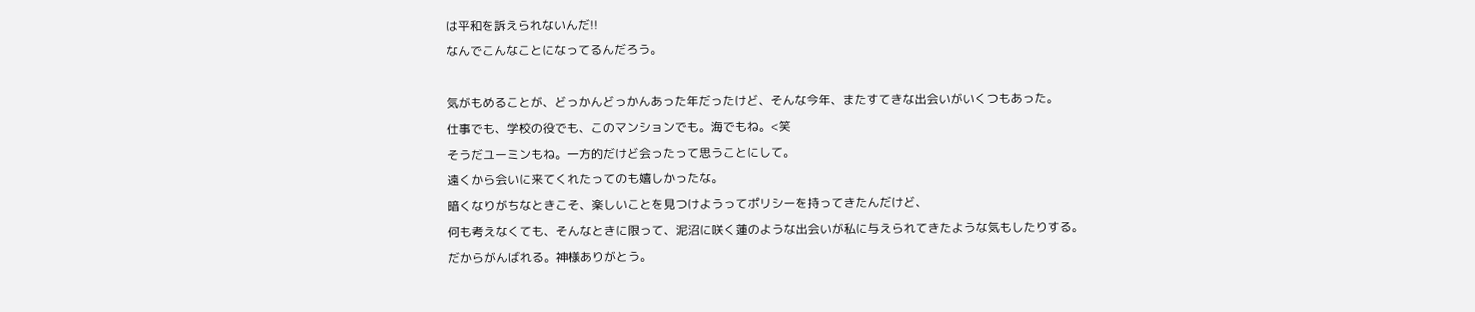は平和を訴えられないんだ!!
なんでこんなことになってるんだろう。

気がもめることが、どっかんどっかんあった年だったけど、そんな今年、またすてきな出会いがいくつもあった。
仕事でも、学校の役でも、このマンションでも。海でもね。<笑
そうだユーミンもね。一方的だけど会ったって思うことにして。
遠くから会いに来てくれたってのも嬉しかったな。
暗くなりがちなときこそ、楽しいことを見つけようってポリシーを持ってきたんだけど、
何も考えなくても、そんなときに限って、泥沼に咲く蓮のような出会いが私に与えられてきたような気もしたりする。
だからがんばれる。神様ありがとう。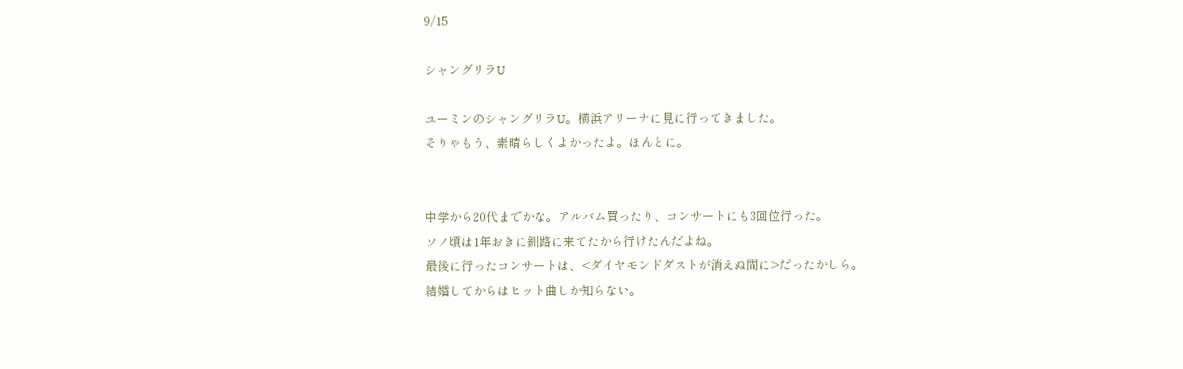9/15

シャングリラU

ユーミンのシャングリラU。横浜アリーナに見に行ってきました。
そりゃもう、素晴らしくよかったよ。ほんとに。


中学から20代までかな。アルバム買ったり、コンサートにも3回位行った。
ソノ頃は1年おきに釧路に来てたから行けたんだよね。
最後に行ったコンサートは、<ダイヤモンドダストが消えぬ間に>だったかしら。
結婚してからはヒット曲しか知らない。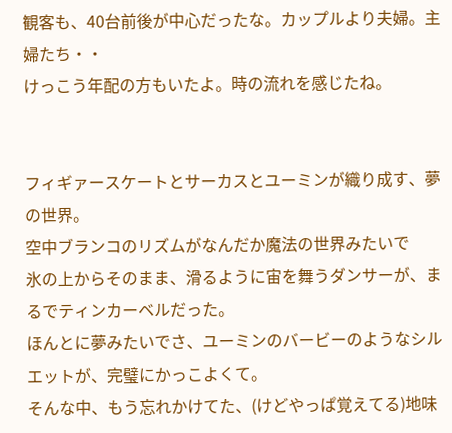観客も、40台前後が中心だったな。カップルより夫婦。主婦たち・・
けっこう年配の方もいたよ。時の流れを感じたね。


フィギァースケートとサーカスとユーミンが織り成す、夢の世界。
空中ブランコのリズムがなんだか魔法の世界みたいで
氷の上からそのまま、滑るように宙を舞うダンサーが、まるでティンカーベルだった。
ほんとに夢みたいでさ、ユーミンのバービーのようなシルエットが、完璧にかっこよくて。
そんな中、もう忘れかけてた、(けどやっぱ覚えてる)地味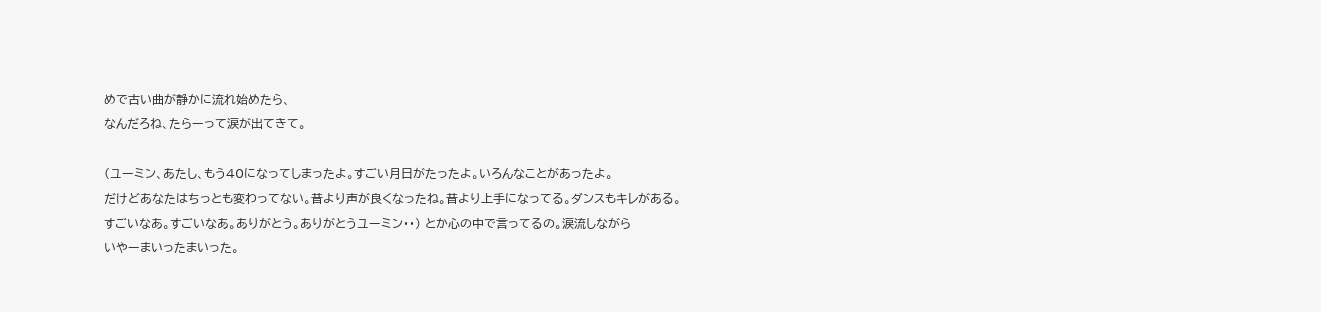めで古い曲が静かに流れ始めたら、
なんだろね、たらーって涙が出てきて。

(ユーミン、あたし、もう40になってしまったよ。すごい月日がたったよ。いろんなことがあったよ。
だけどあなたはちっとも変わってない。昔より声が良くなったね。昔より上手になってる。ダンスもキレがある。
すごいなあ。すごいなあ。ありがとう。ありがとうユーミン・・) とか心の中で言ってるの。涙流しながら
いやーまいったまいった。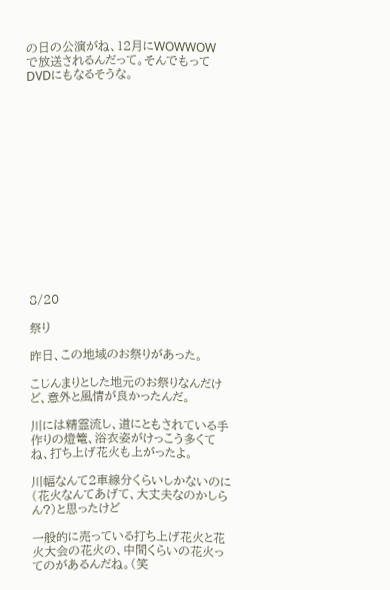の日の公演がね、12月にWOWWOWで放送されるんだって。そんでもってDVDにもなるそうな。















8/20

祭り

昨日、この地域のお祭りがあった。

こじんまりとした地元のお祭りなんだけど、意外と風情が良かったんだ。

川には精霊流し、道にともされている手作りの燈篭、浴衣姿がけっこう多くてね、打ち上げ花火も上がったよ。

川幅なんて2車線分くらいしかないのに(花火なんてあげて、大丈夫なのかしらん?)と思ったけど

一般的に売っている打ち上げ花火と花火大会の花火の、中間くらいの花火ってのがあるんだね。(笑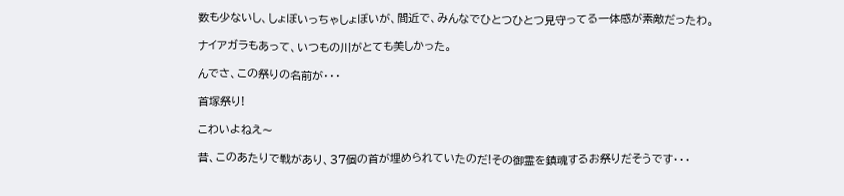数も少ないし、しょぼいっちゃしょぼいが、間近で、みんなでひとつひとつ見守ってる一体感が素敵だったわ。

ナイアガラもあって、いつもの川がとても美しかった。

んでさ、この祭りの名前が・・・

首塚祭り!

こわいよねえ〜

昔、このあたりで戦があり、37個の首が埋められていたのだ!その御霊を鎮魂するお祭りだそうです・・・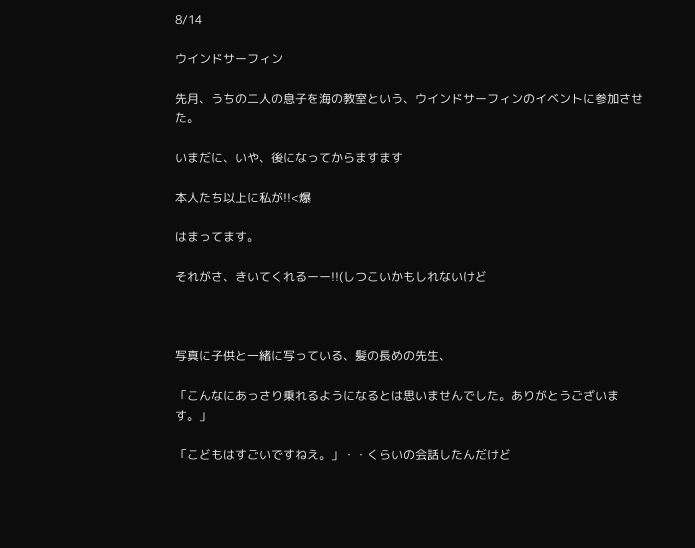8/14

ウインドサーフィン

先月、うちの二人の息子を海の教室という、ウインドサーフィンのイベントに参加させた。

いまだに、いや、後になってからますます

本人たち以上に私が!!<爆

はまってます。

それがさ、きいてくれるーー!!(しつこいかもしれないけど



写真に子供と一緒に写っている、髪の長めの先生、

「こんなにあっさり乗れるようになるとは思いませんでした。ありがとうございます。」

「こどもはすごいですねえ。」・・くらいの会話したんだけど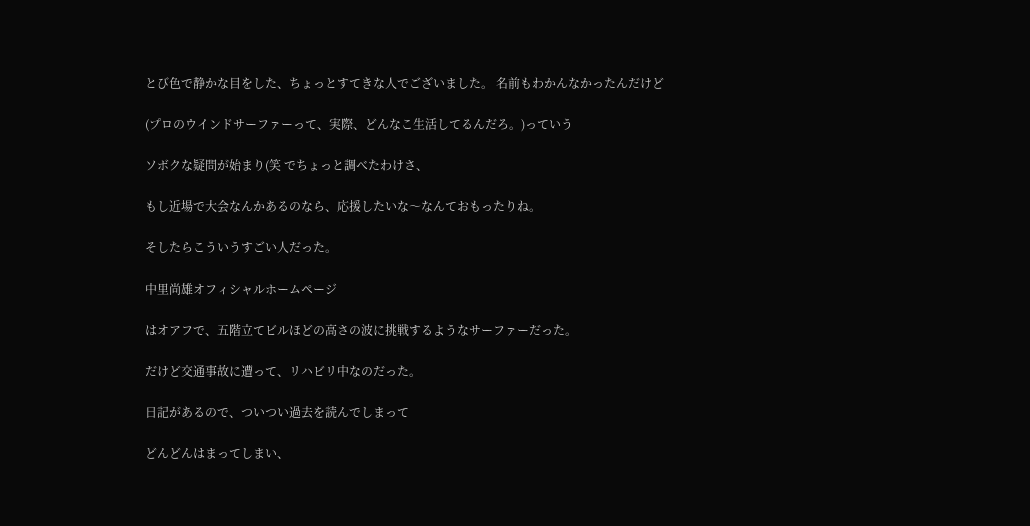とび色で静かな目をした、ちょっとすてきな人でございました。 名前もわかんなかったんだけど

(プロのウインドサーファーって、実際、どんなこ生活してるんだろ。)っていう

ソボクな疑問が始まり(笑 でちょっと調べたわけさ、

もし近場で大会なんかあるのなら、応援したいな〜なんておもったりね。

そしたらこういうすごい人だった。

中里尚雄オフィシャルホームページ

はオアフで、五階立てビルほどの高さの波に挑戦するようなサーファーだった。

だけど交通事故に遭って、リハビリ中なのだった。

日記があるので、ついつい過去を読んでしまって

どんどんはまってしまい、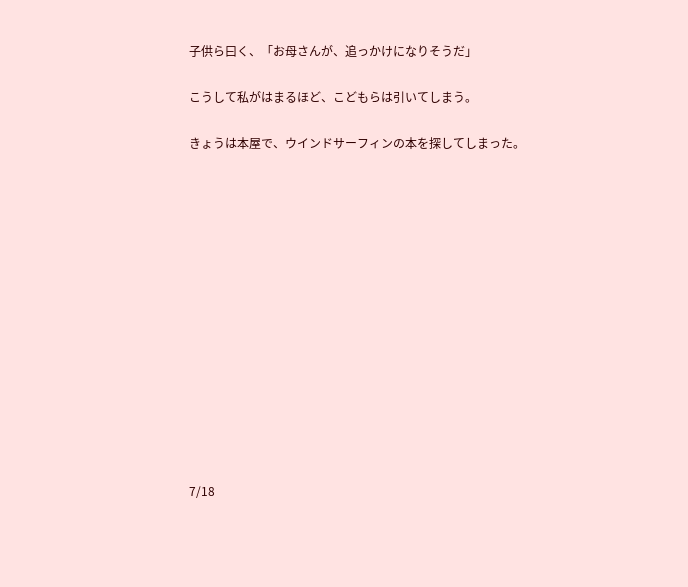子供ら曰く、「お母さんが、追っかけになりそうだ」

こうして私がはまるほど、こどもらは引いてしまう。

きょうは本屋で、ウインドサーフィンの本を探してしまった。














7/18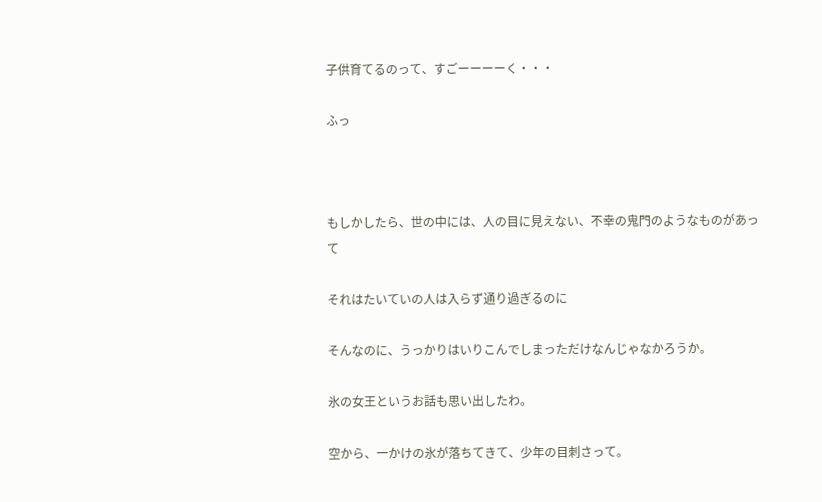子供育てるのって、すごーーーーく・・・

ふっ



もしかしたら、世の中には、人の目に見えない、不幸の鬼門のようなものがあって

それはたいていの人は入らず通り過ぎるのに

そんなのに、うっかりはいりこんでしまっただけなんじゃなかろうか。

氷の女王というお話も思い出したわ。

空から、一かけの氷が落ちてきて、少年の目刺さって。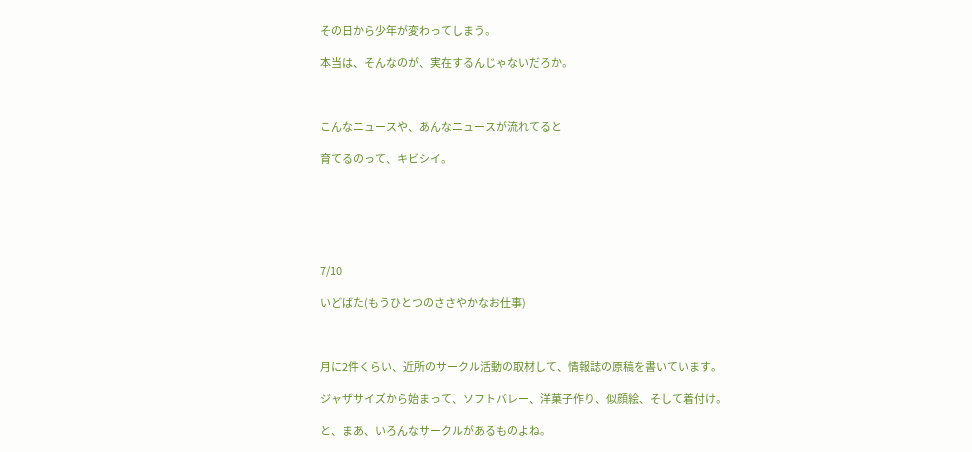その日から少年が変わってしまう。

本当は、そんなのが、実在するんじゃないだろか。



こんなニュースや、あんなニュースが流れてると

育てるのって、キビシイ。






7/10

いどばた(もうひとつのささやかなお仕事)



月に2件くらい、近所のサークル活動の取材して、情報誌の原稿を書いています。

ジャザサイズから始まって、ソフトバレー、洋菓子作り、似顔絵、そして着付け。

と、まあ、いろんなサークルがあるものよね。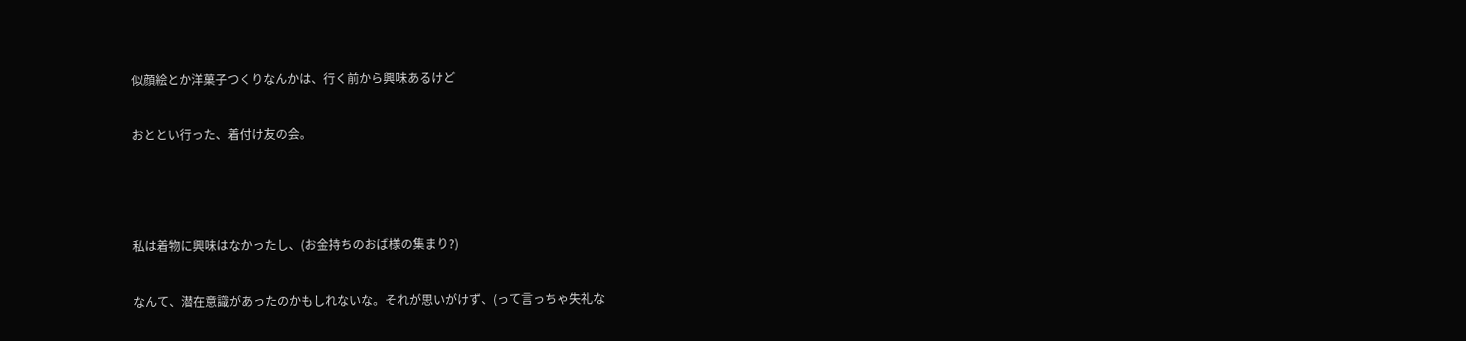似顔絵とか洋菓子つくりなんかは、行く前から興味あるけど

おととい行った、着付け友の会。



私は着物に興味はなかったし、(お金持ちのおば様の集まり?)

なんて、潜在意識があったのかもしれないな。それが思いがけず、(って言っちゃ失礼な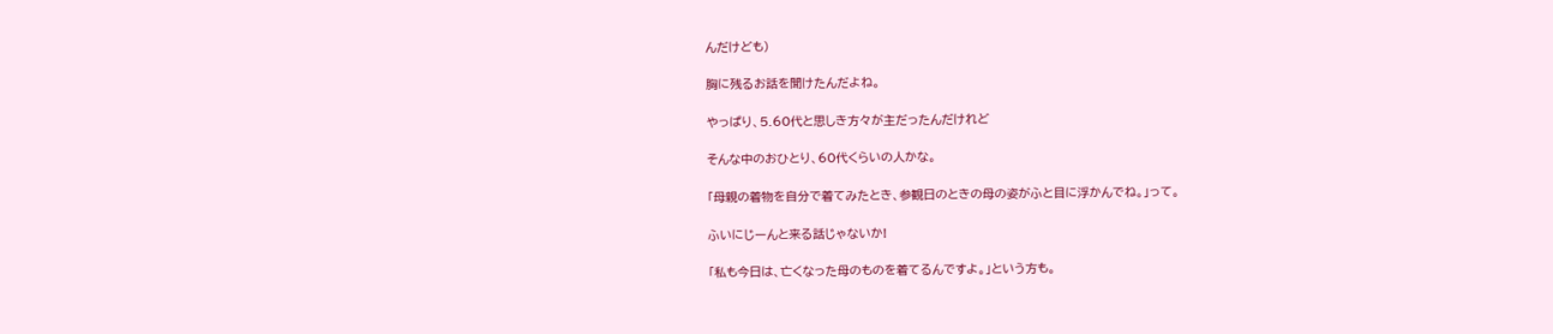んだけども)

胸に残るお話を聞けたんだよね。

やっぱり、5.60代と思しき方々が主だったんだけれど

そんな中のおひとり、60代くらいの人かな。

「母親の着物を自分で着てみたとき、参観日のときの母の姿がふと目に浮かんでね。」って。

ふいにじーんと来る話じゃないか!

「私も今日は、亡くなった母のものを着てるんですよ。」という方も。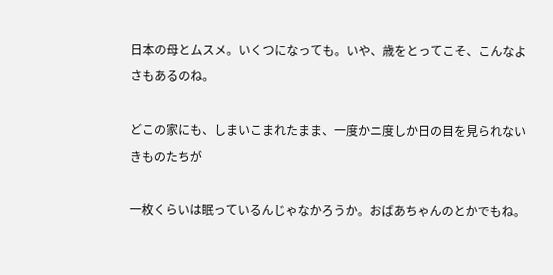日本の母とムスメ。いくつになっても。いや、歳をとってこそ、こんなよさもあるのね。

どこの家にも、しまいこまれたまま、一度かニ度しか日の目を見られないきものたちが

一枚くらいは眠っているんじゃなかろうか。おばあちゃんのとかでもね。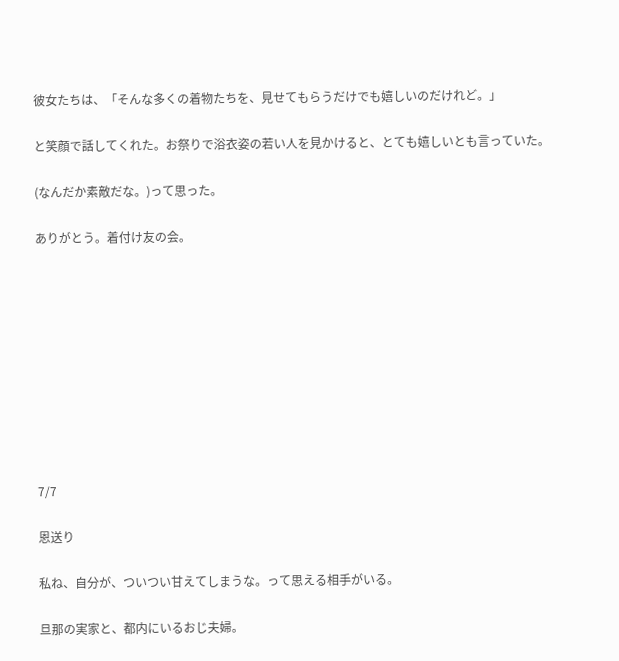彼女たちは、「そんな多くの着物たちを、見せてもらうだけでも嬉しいのだけれど。」

と笑顔で話してくれた。お祭りで浴衣姿の若い人を見かけると、とても嬉しいとも言っていた。

(なんだか素敵だな。)って思った。

ありがとう。着付け友の会。










7/7

恩送り

私ね、自分が、ついつい甘えてしまうな。って思える相手がいる。

旦那の実家と、都内にいるおじ夫婦。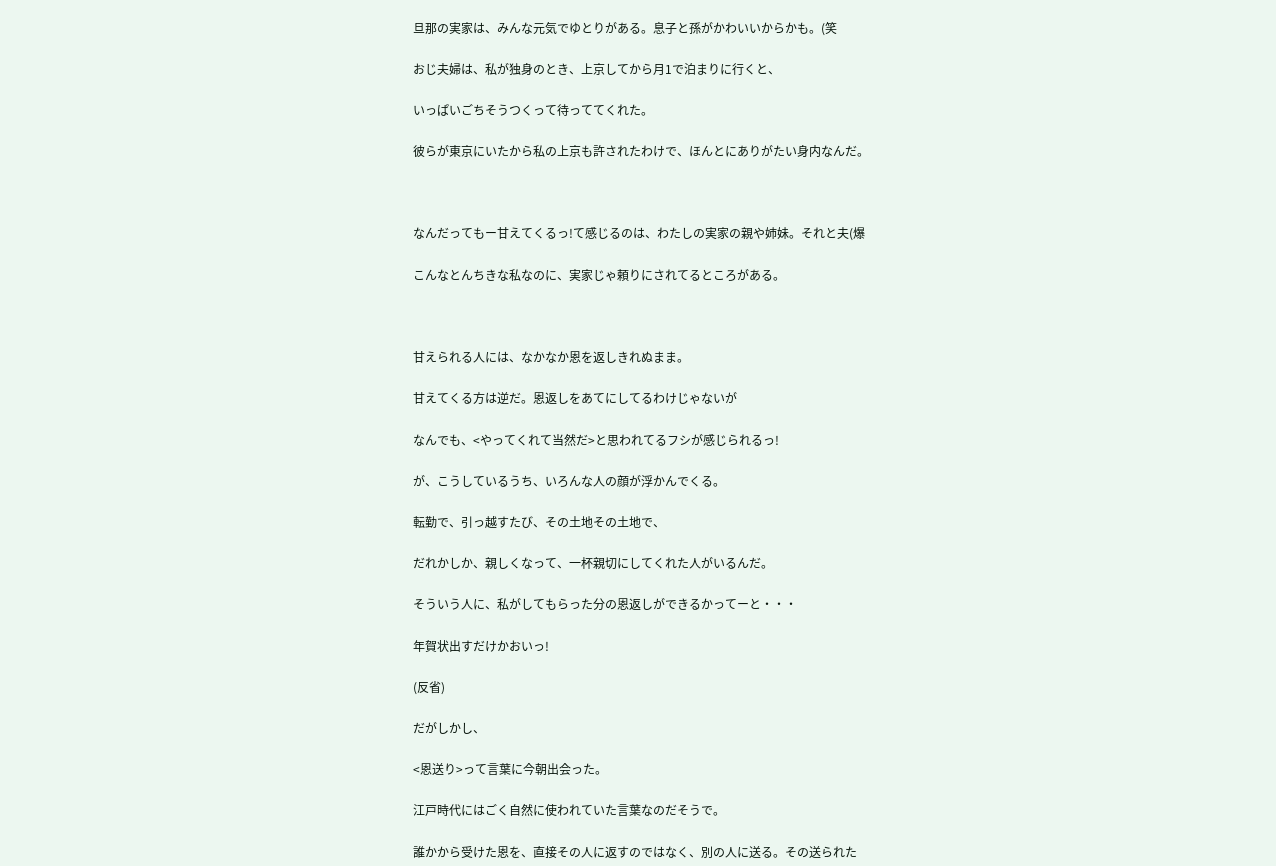旦那の実家は、みんな元気でゆとりがある。息子と孫がかわいいからかも。(笑

おじ夫婦は、私が独身のとき、上京してから月1で泊まりに行くと、

いっぱいごちそうつくって待っててくれた。

彼らが東京にいたから私の上京も許されたわけで、ほんとにありがたい身内なんだ。



なんだってもー甘えてくるっ!て感じるのは、わたしの実家の親や姉妹。それと夫(爆

こんなとんちきな私なのに、実家じゃ頼りにされてるところがある。



甘えられる人には、なかなか恩を返しきれぬまま。

甘えてくる方は逆だ。恩返しをあてにしてるわけじゃないが

なんでも、<やってくれて当然だ>と思われてるフシが感じられるっ!

が、こうしているうち、いろんな人の顔が浮かんでくる。

転勤で、引っ越すたび、その土地その土地で、

だれかしか、親しくなって、一杯親切にしてくれた人がいるんだ。

そういう人に、私がしてもらった分の恩返しができるかってーと・・・

年賀状出すだけかおいっ!

(反省)

だがしかし、

<恩送り>って言葉に今朝出会った。

江戸時代にはごく自然に使われていた言葉なのだそうで。

誰かから受けた恩を、直接その人に返すのではなく、別の人に送る。その送られた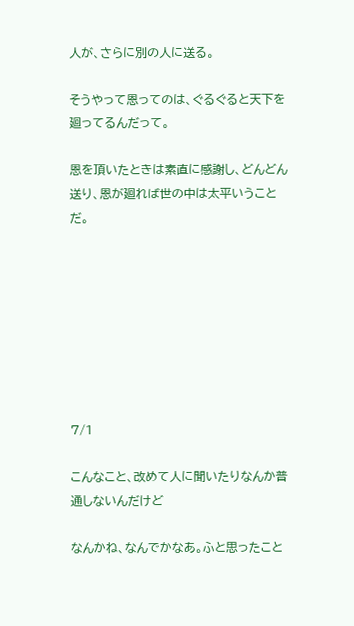人が、さらに別の人に送る。

そうやって恩ってのは、ぐるぐると天下を廻ってるんだって。

恩を頂いたときは素直に感謝し、どんどん送り、恩が廻れば世の中は太平いうことだ。








7/1

こんなこと、改めて人に聞いたりなんか普通しないんだけど

なんかね、なんでかなあ。ふと思ったこと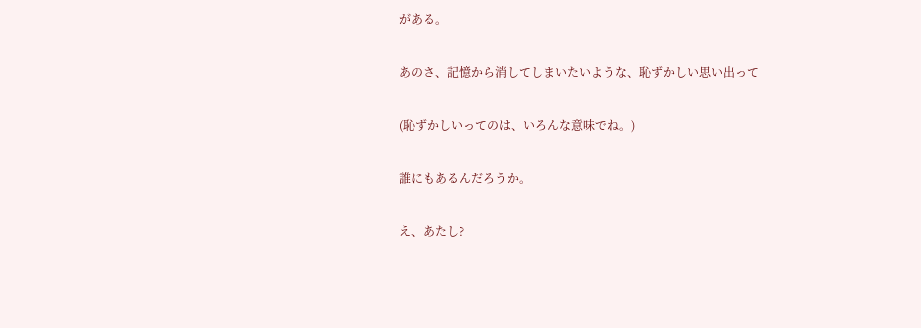がある。

あのさ、記憶から消してしまいたいような、恥ずかしい思い出って

(恥ずかしいってのは、いろんな意味でね。)

誰にもあるんだろうか。

え、あたし?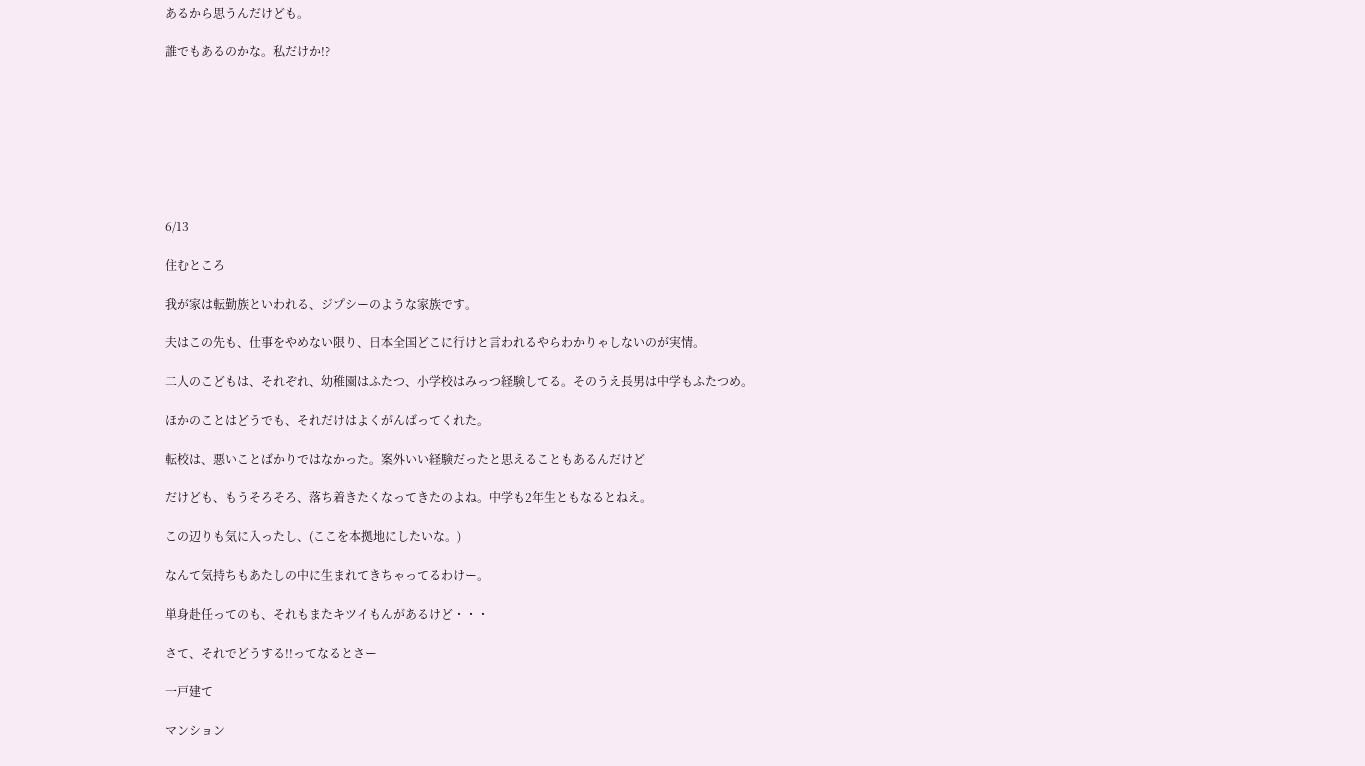あるから思うんだけども。

誰でもあるのかな。私だけか!?








6/13

住むところ

我が家は転勤族といわれる、ジプシーのような家族です。

夫はこの先も、仕事をやめない限り、日本全国どこに行けと言われるやらわかりゃしないのが実情。

二人のこどもは、それぞれ、幼稚園はふたつ、小学校はみっつ経験してる。そのうえ長男は中学もふたつめ。

ほかのことはどうでも、それだけはよくがんばってくれた。

転校は、悪いことばかりではなかった。案外いい経験だったと思えることもあるんだけど

だけども、もうそろそろ、落ち着きたくなってきたのよね。中学も2年生ともなるとねえ。

この辺りも気に入ったし、(ここを本拠地にしたいな。)

なんて気持ちもあたしの中に生まれてきちゃってるわけー。

単身赴任ってのも、それもまたキツイもんがあるけど・・・

さて、それでどうする!!ってなるとさー

一戸建て

マンション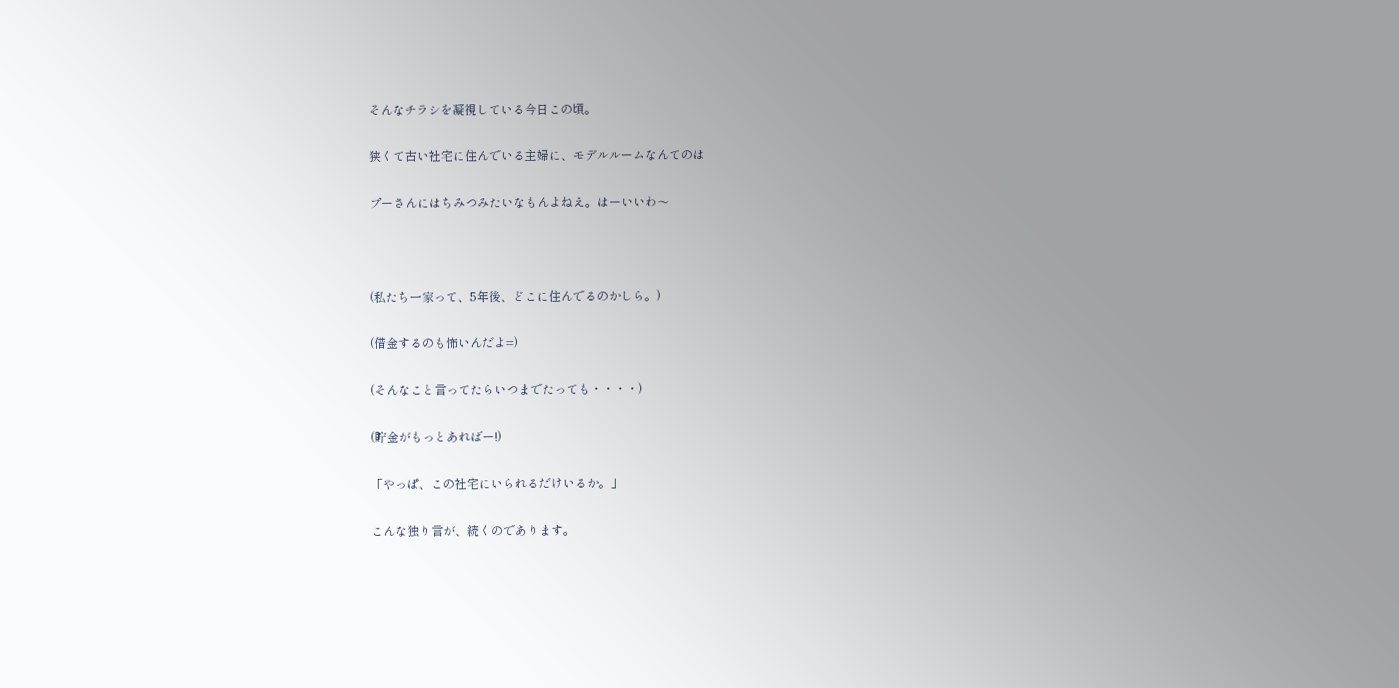そんなチラシを凝視している今日この頃。

狭くて古い社宅に住んでいる主婦に、モデルルームなんてのは

プーさんにはちみつみたいなもんよねえ。はーいいわ〜



(私たち一家って、5年後、どこに住んでるのかしら。)

(借金するのも怖いんだよ=)

(そんなこと言ってたらいつまでたっても・・・・)

(貯金がもっとあればー!)

「やっぱ、この社宅にいられるだけいるか。」

こんな独り言が、続くのであります。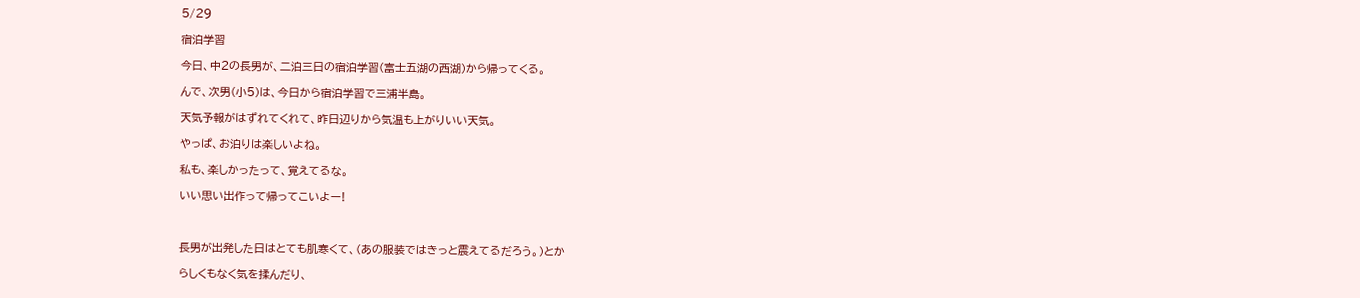5/29

宿泊学習

今日、中2の長男が、二泊三日の宿泊学習(富士五湖の西湖)から帰ってくる。

んで、次男(小5)は、今日から宿泊学習で三浦半島。

天気予報がはずれてくれて、昨日辺りから気温も上がりいい天気。

やっぱ、お泊りは楽しいよね。

私も、楽しかったって、覚えてるな。

いい思い出作って帰ってこいよー!



長男が出発した日はとても肌寒くて、(あの服装ではきっと震えてるだろう。)とか

らしくもなく気を揉んだり、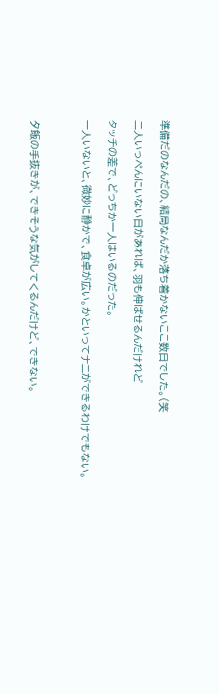準備だのなんだの、結局なんだか落ち着かないここ数日でした。(笑

二人いっぺんにいない日があれば、羽も伸ばせるんだけれど

タッチの差で、どっちか一人はいるのだった。

一人いないと、微妙に静かで、食卓が広い。かといってナニができるわけでもない。



夕飯の手抜きが、できそうな気がしてくるんだけど、できない。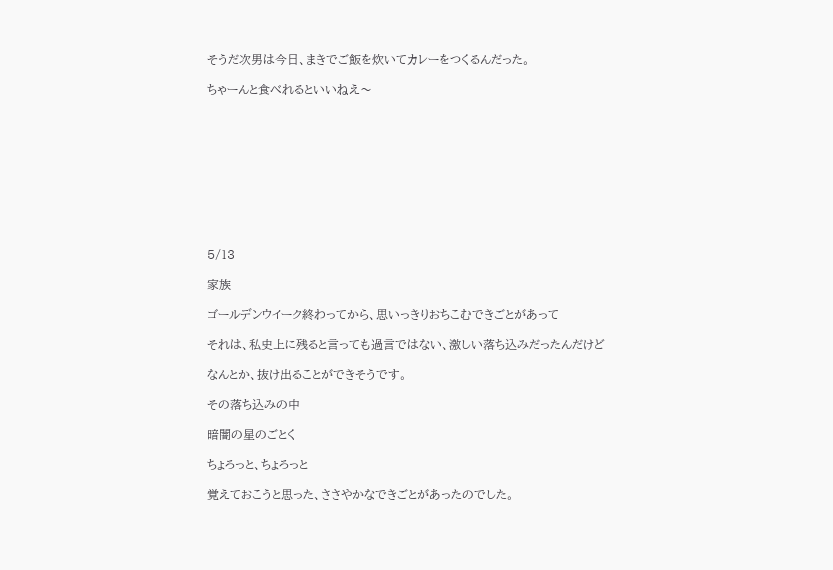そうだ次男は今日、まきでご飯を炊いてカレーをつくるんだった。

ちゃーんと食べれるといいねえ〜










5/13

家族

ゴールデンウイーク終わってから、思いっきりおちこむできごとがあって

それは、私史上に残ると言っても過言ではない、激しい落ち込みだったんだけど

なんとか、抜け出ることができそうです。

その落ち込みの中

暗闇の星のごとく

ちょろっと、ちょろっと

覚えておこうと思った、ささやかなできごとがあったのでした。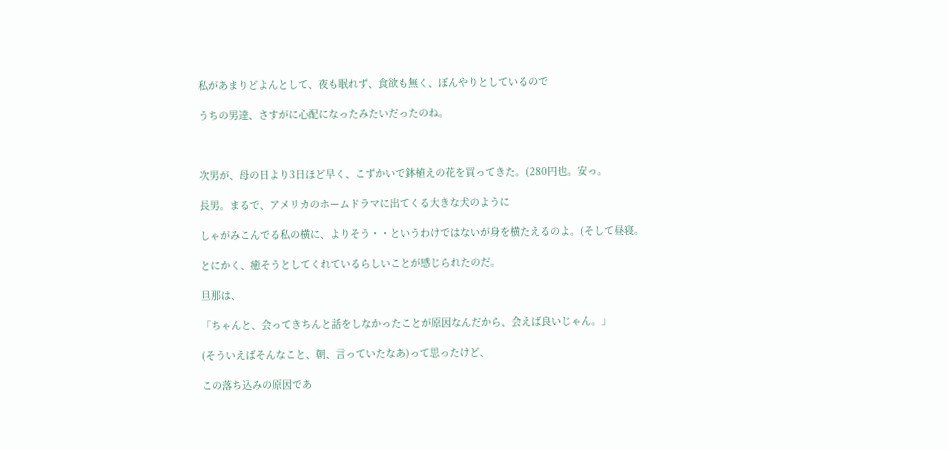私があまりどよんとして、夜も眠れず、食欲も無く、ぼんやりとしているので

うちの男達、さすがに心配になったみたいだったのね。



次男が、母の日より3日ほど早く、こずかいで鉢植えの花を買ってきた。(280円也。安っ。

長男。まるで、アメリカのホームドラマに出てくる大きな犬のように

しゃがみこんでる私の横に、よりそう・・というわけではないが身を横たえるのよ。(そして昼寝。

とにかく、癒そうとしてくれているらしいことが感じられたのだ。

旦那は、

「ちゃんと、会ってきちんと話をしなかったことが原因なんだから、会えば良いじゃん。」

(そういえばそんなこと、朝、言っていたなあ)って思ったけど、

この落ち込みの原因であ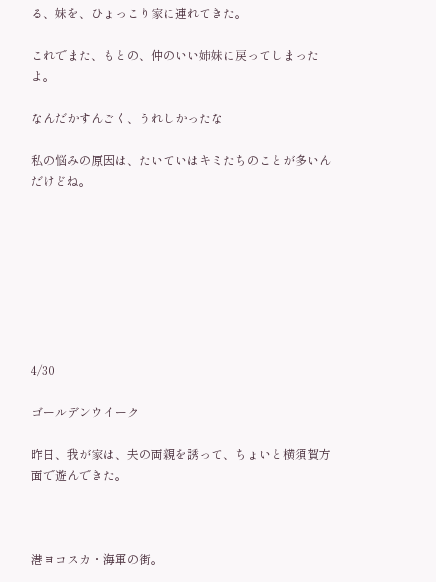る、妹を、ひょっこり家に連れてきた。

これでまた、もとの、仲のいい姉妹に戻ってしまったよ。

なんだかすんごく、うれしかったな

私の悩みの原因は、たいていはキミたちのことが多いんだけどね。








4/30

ゴールデンウイーク

昨日、我が家は、夫の両親を誘って、ちょいと横須賀方面で遊んできた。



港ヨコスカ・海軍の街。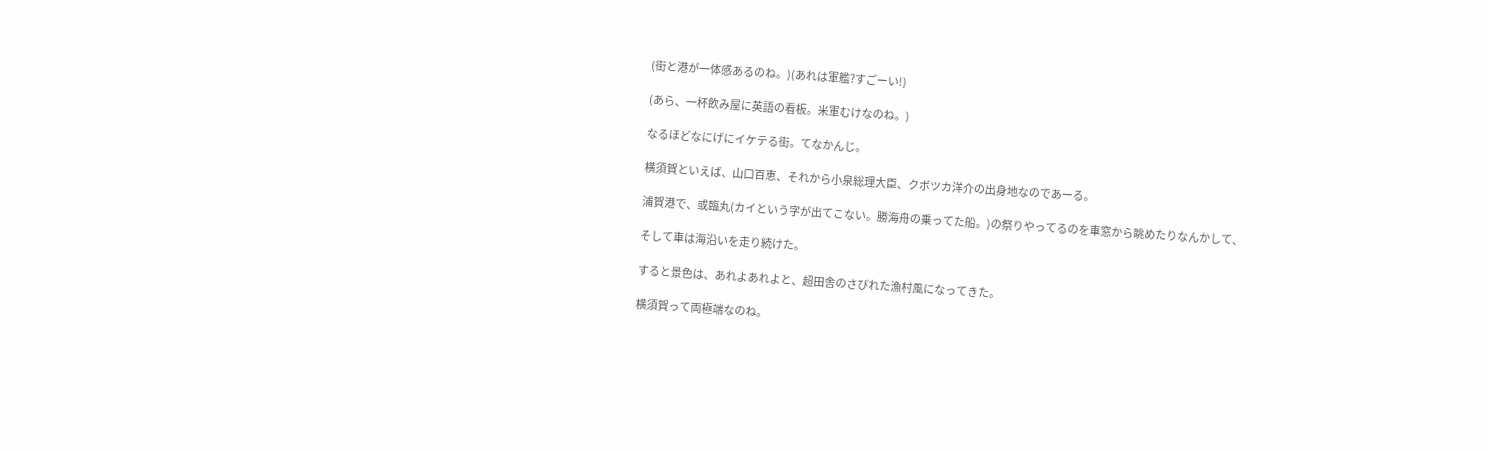(街と港が一体感あるのね。)(あれは軍艦?すごーい!)

(あら、一杯飲み屋に英語の看板。米軍むけなのね。)

なるほどなにげにイケテる街。てなかんじ。

横須賀といえば、山口百恵、それから小泉総理大臣、クボツカ洋介の出身地なのであーる。

浦賀港で、或臨丸(カイという字が出てこない。勝海舟の乗ってた船。)の祭りやってるのを車窓から眺めたりなんかして、

そして車は海沿いを走り続けた。

すると景色は、あれよあれよと、超田舎のさびれた漁村風になってきた。

横須賀って両極端なのね。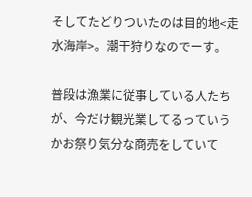そしてたどりついたのは目的地<走水海岸>。潮干狩りなのでーす。

普段は漁業に従事している人たちが、今だけ観光業してるっていうかお祭り気分な商売をしていて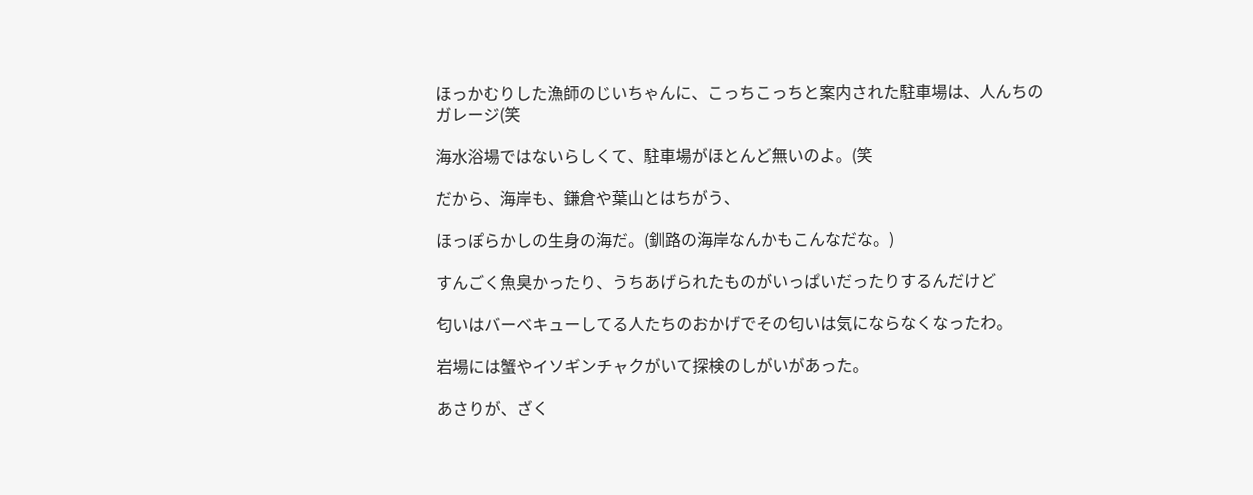ほっかむりした漁師のじいちゃんに、こっちこっちと案内された駐車場は、人んちのガレージ(笑

海水浴場ではないらしくて、駐車場がほとんど無いのよ。(笑

だから、海岸も、鎌倉や葉山とはちがう、

ほっぽらかしの生身の海だ。(釧路の海岸なんかもこんなだな。)

すんごく魚臭かったり、うちあげられたものがいっぱいだったりするんだけど

匂いはバーベキューしてる人たちのおかげでその匂いは気にならなくなったわ。

岩場には蟹やイソギンチャクがいて探検のしがいがあった。

あさりが、ざく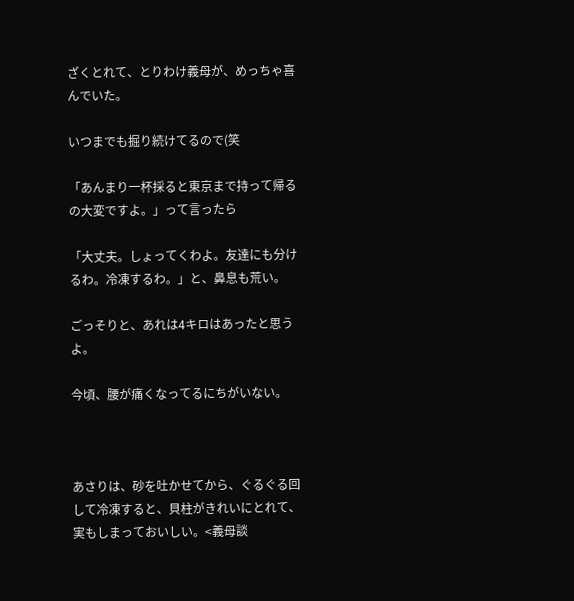ざくとれて、とりわけ義母が、めっちゃ喜んでいた。

いつまでも掘り続けてるので(笑

「あんまり一杯採ると東京まで持って帰るの大変ですよ。」って言ったら

「大丈夫。しょってくわよ。友達にも分けるわ。冷凍するわ。」と、鼻息も荒い。

ごっそりと、あれは4キロはあったと思うよ。

今頃、腰が痛くなってるにちがいない。



あさりは、砂を吐かせてから、ぐるぐる回して冷凍すると、貝柱がきれいにとれて、実もしまっておいしい。<義母談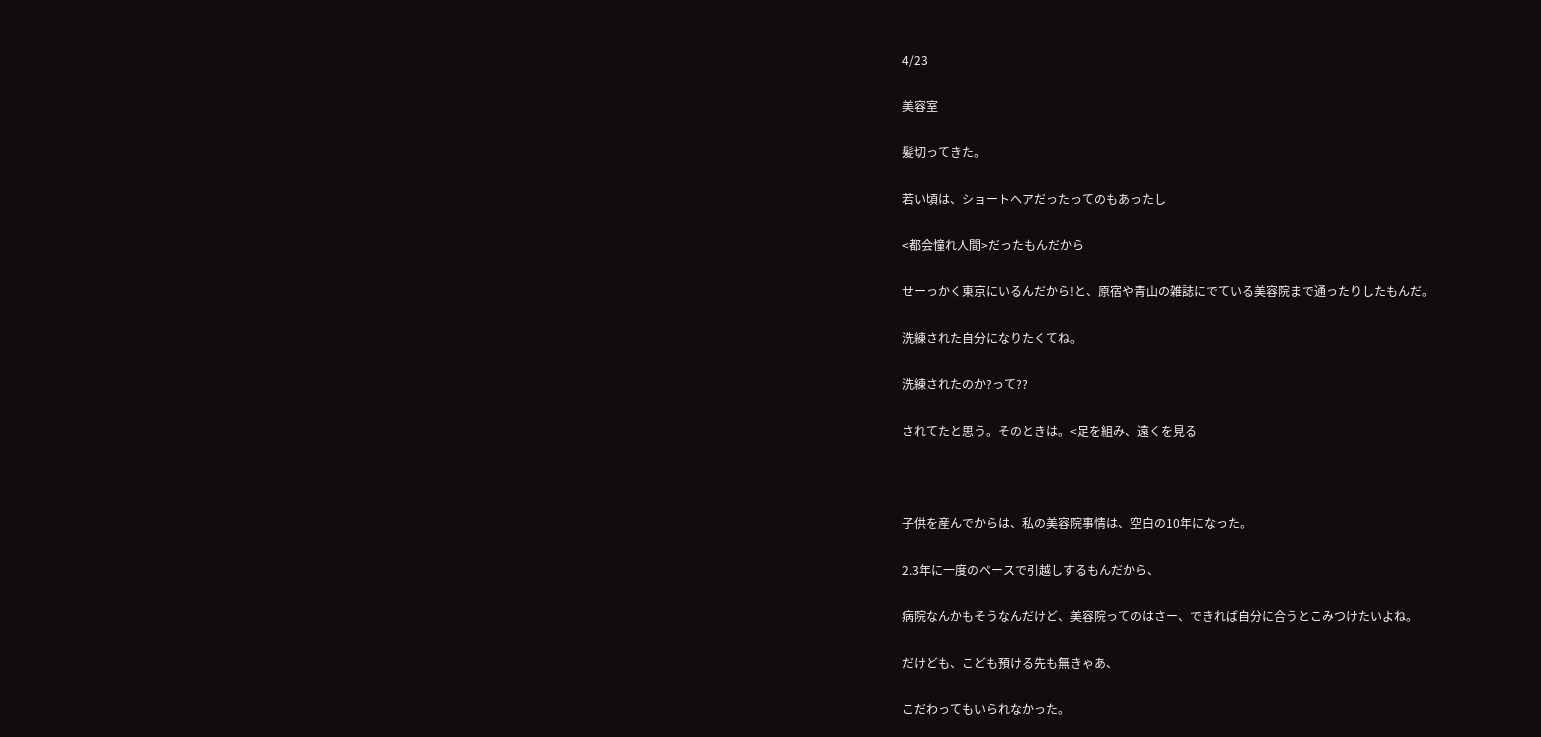4/23

美容室

髪切ってきた。

若い頃は、ショートヘアだったってのもあったし

<都会憧れ人間>だったもんだから

せーっかく東京にいるんだから!と、原宿や青山の雑誌にでている美容院まで通ったりしたもんだ。

洗練された自分になりたくてね。

洗練されたのか?って??

されてたと思う。そのときは。<足を組み、遠くを見る



子供を産んでからは、私の美容院事情は、空白の10年になった。

2.3年に一度のペースで引越しするもんだから、

病院なんかもそうなんだけど、美容院ってのはさー、できれば自分に合うとこみつけたいよね。

だけども、こども預ける先も無きゃあ、

こだわってもいられなかった。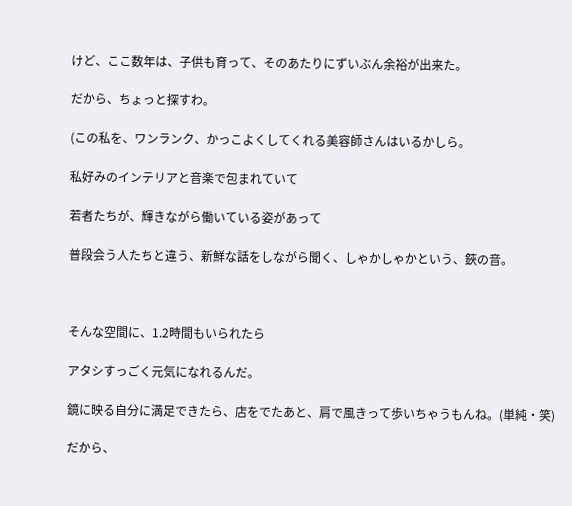けど、ここ数年は、子供も育って、そのあたりにずいぶん余裕が出来た。

だから、ちょっと探すわ。

(この私を、ワンランク、かっこよくしてくれる美容師さんはいるかしら。

私好みのインテリアと音楽で包まれていて

若者たちが、輝きながら働いている姿があって

普段会う人たちと違う、新鮮な話をしながら聞く、しゃかしゃかという、鋏の音。



そんな空間に、1.2時間もいられたら

アタシすっごく元気になれるんだ。

鏡に映る自分に満足できたら、店をでたあと、肩で風きって歩いちゃうもんね。(単純・笑)

だから、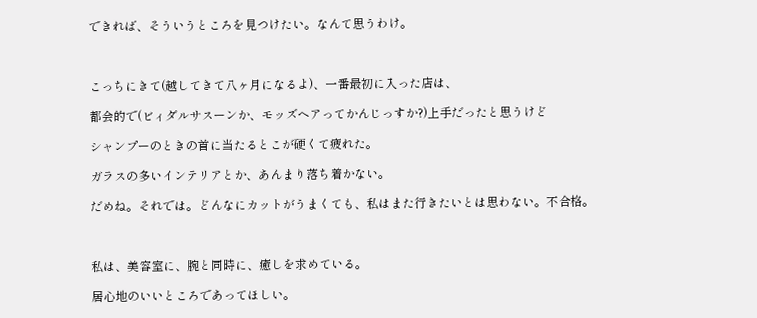できれば、そういうところを見つけたい。なんて思うわけ。



こっちにきて(越してきて八ヶ月になるよ)、一番最初に入った店は、

都会的で(ビィダルサスーンか、モッズヘアってかんじっすか?)上手だったと思うけど

シャンプーのときの首に当たるとこが硬くて疲れた。

ガラスの多いインテリアとか、あんまり落ち着かない。

だめね。それでは。どんなにカットがうまくても、私はまた行きたいとは思わない。不合格。



私は、美容室に、腕と同時に、癒しを求めている。

居心地のいいところであってほしい。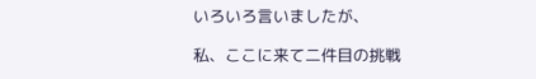いろいろ言いましたが、

私、ここに来て二件目の挑戦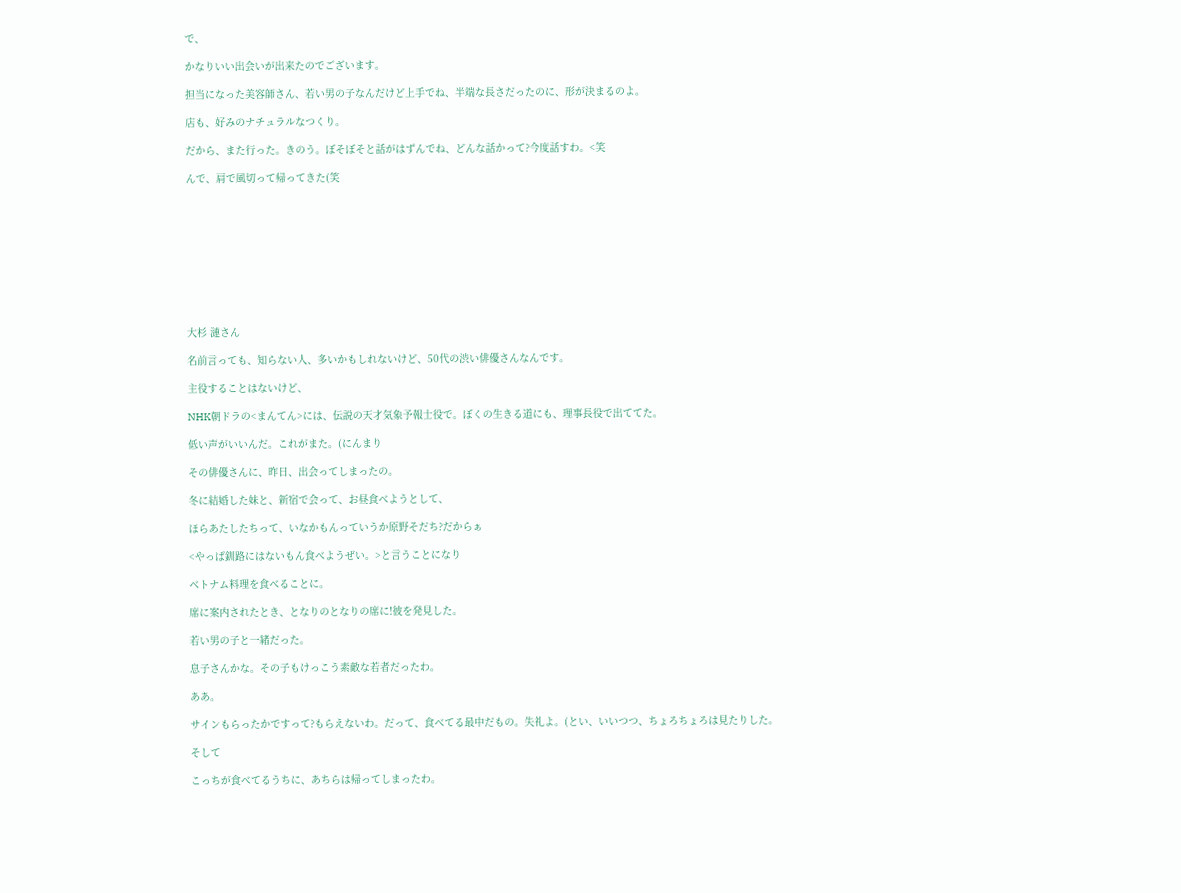で、

かなりいい出会いが出来たのでございます。

担当になった美容師さん、若い男の子なんだけど上手でね、半端な長さだったのに、形が決まるのよ。

店も、好みのナチュラルなつくり。

だから、また行った。きのう。ぼそぼそと話がはずんでね、どんな話かって?今度話すわ。<笑

んで、肩で風切って帰ってきた(笑










大杉 漣さん

名前言っても、知らない人、多いかもしれないけど、50代の渋い俳優さんなんです。

主役することはないけど、

NHK朝ドラの<まんてん>には、伝説の天才気象予報士役で。ぼくの生きる道にも、理事長役で出ててた。

低い声がいいんだ。これがまた。(にんまり

その俳優さんに、昨日、出会ってしまったの。

冬に結婚した妹と、新宿で会って、お昼食べようとして、

ほらあたしたちって、いなかもんっていうか原野そだち?だからぁ

<やっぱ釧路にはないもん食べようぜい。>と言うことになり

ベトナム料理を食べることに。

席に案内されたとき、となりのとなりの席に!彼を発見した。

若い男の子と一緒だった。

息子さんかな。その子もけっこう素敵な若者だったわ。

ああ。

サインもらったかですって?もらえないわ。だって、食べてる最中だもの。失礼よ。(とい、いいつつ、ちょろちょろは見たりした。

そして

こっちが食べてるうちに、あちらは帰ってしまったわ。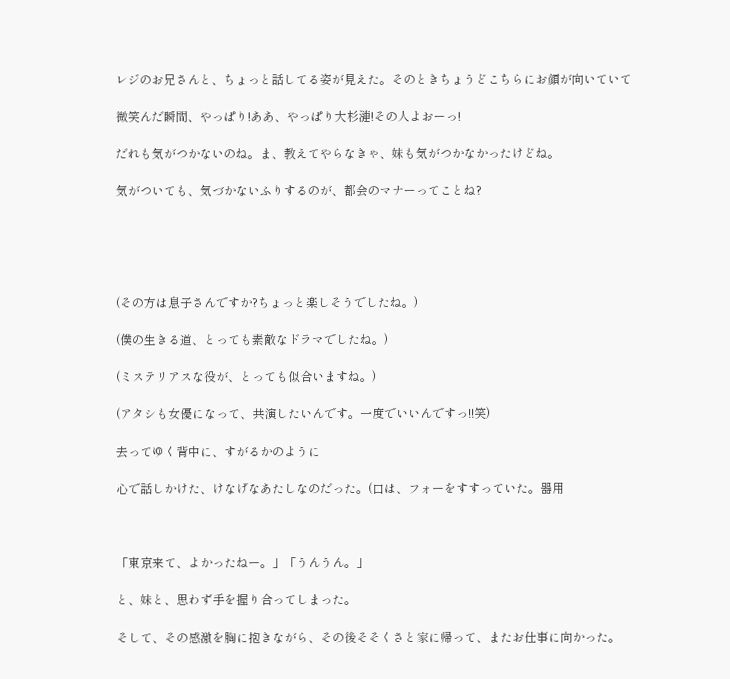レジのお兄さんと、ちょっと話してる姿が見えた。そのときちょうどこちらにお顔が向いていて

微笑んだ瞬間、やっぱり!ああ、やっぱり大杉漣!その人よおーっ!

だれも気がつかないのね。ま、教えてやらなきゃ、妹も気がつかなかったけどね。

気がついても、気づかないふりするのが、都会のマナーってことね?





(その方は息子さんですか?ちょっと楽しそうでしたね。)

(僕の生きる道、とっても素敵なドラマでしたね。)

(ミステリアスな役が、とっても似合いますね。)

(アタシも女優になって、共演したいんです。一度でいいんですっ!!笑)

去ってゆく背中に、すがるかのように

心で話しかけた、けなげなあたしなのだった。(口は、フォーをすすっていた。器用



「東京来て、よかったねー。」「うんうん。」

と、妹と、思わず手を握り合ってしまった。

そして、その感激を胸に抱きながら、その後そそくさと家に帰って、またお仕事に向かった。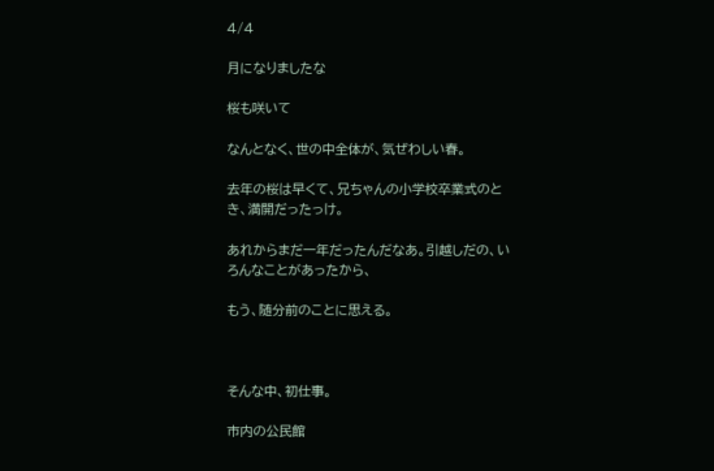4/4

月になりましたな

桜も咲いて

なんとなく、世の中全体が、気ぜわしい春。

去年の桜は早くて、兄ちゃんの小学校卒業式のとき、満開だったっけ。

あれからまだ一年だったんだなあ。引越しだの、いろんなことがあったから、

もう、随分前のことに思える。



そんな中、初仕事。

市内の公民館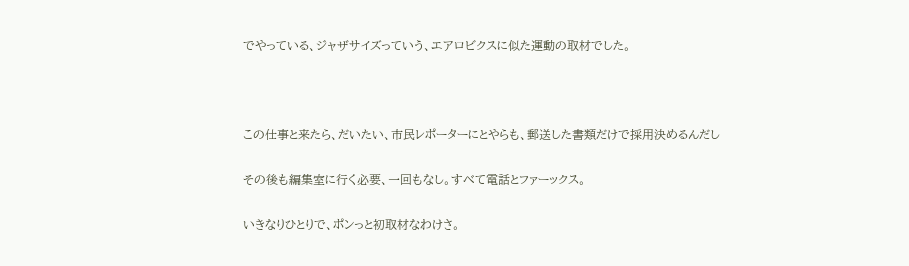でやっている、ジャザサイズっていう、エアロビクスに似た運動の取材でした。



この仕事と来たら、だいたい、市民レポーターにとやらも、郵送した書類だけで採用決めるんだし

その後も編集室に行く必要、一回もなし。すべて電話とファーックス。

いきなりひとりで、ポンっと初取材なわけさ。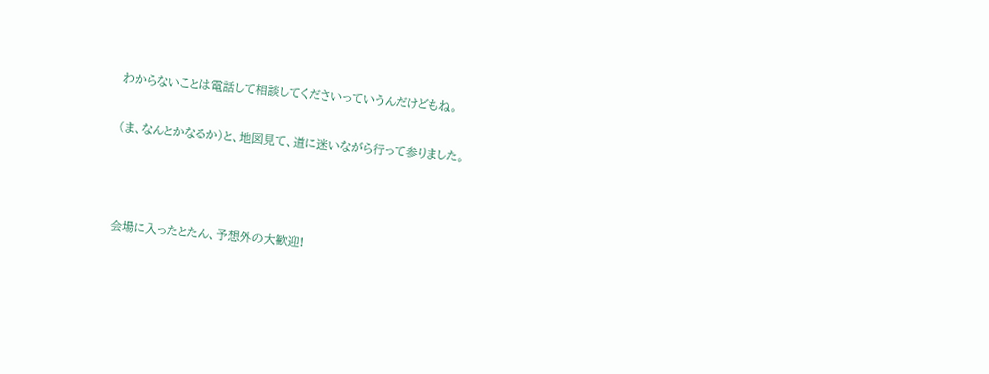わからないことは電話して相談してくださいっていうんだけどもね。

(ま、なんとかなるか)と、地図見て、道に迷いながら行って参りました。



会場に入ったとたん、予想外の大歓迎!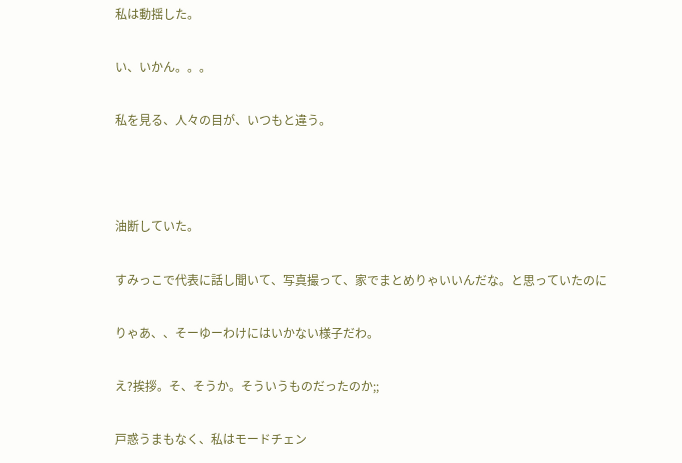私は動揺した。

い、いかん。。。

私を見る、人々の目が、いつもと違う。



油断していた。

すみっこで代表に話し聞いて、写真撮って、家でまとめりゃいいんだな。と思っていたのに

りゃあ、、そーゆーわけにはいかない様子だわ。

え?挨拶。そ、そうか。そういうものだったのか;;

戸惑うまもなく、私はモードチェン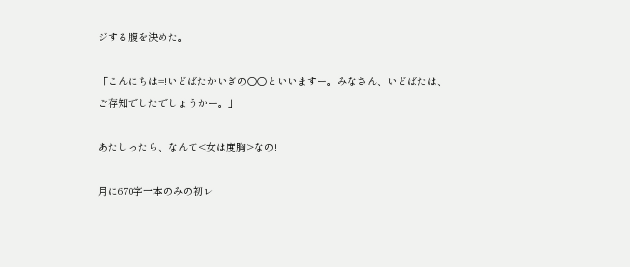ジする腹を決めた。

「こんにちは=!いどばたかいぎの○○といいますー。みなさん、いどばたは、ご存知でしたでしょうかー。」

あたしったら、なんて<女は度胸>なの!

月に670字一本のみの初レ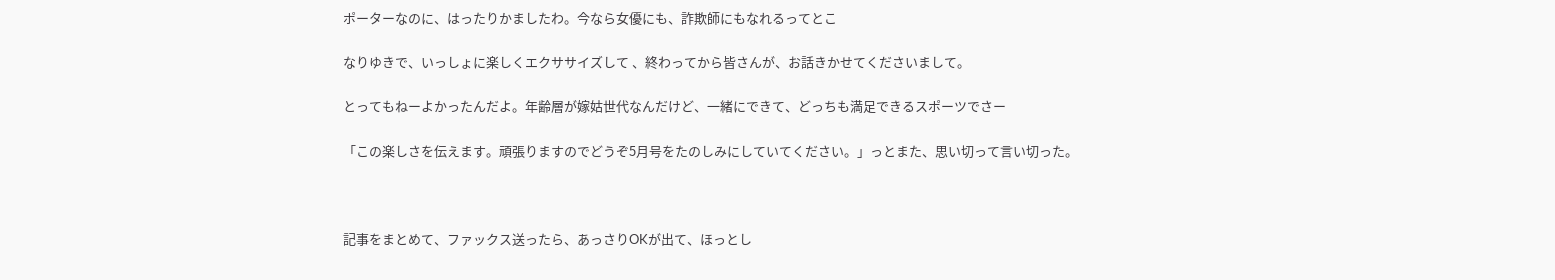ポーターなのに、はったりかましたわ。今なら女優にも、詐欺師にもなれるってとこ

なりゆきで、いっしょに楽しくエクササイズして 、終わってから皆さんが、お話きかせてくださいまして。

とってもねーよかったんだよ。年齢層が嫁姑世代なんだけど、一緒にできて、どっちも満足できるスポーツでさー

「この楽しさを伝えます。頑張りますのでどうぞ5月号をたのしみにしていてください。」っとまた、思い切って言い切った。



記事をまとめて、ファックス送ったら、あっさりOKが出て、ほっとし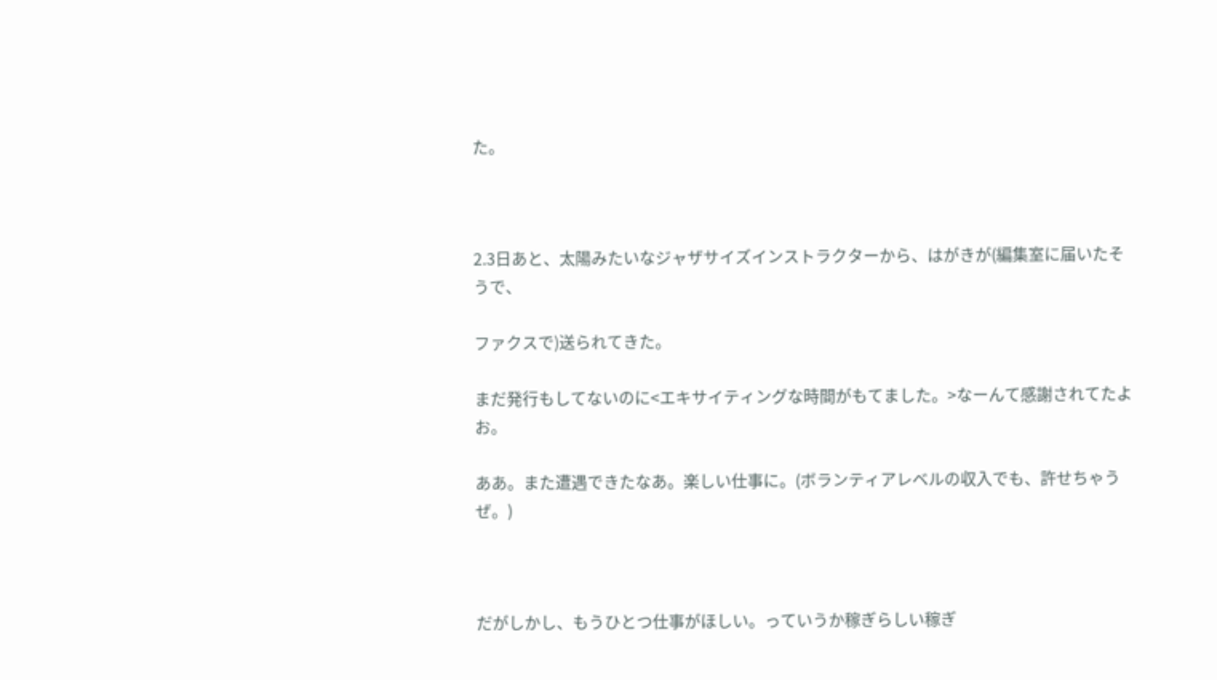た。



2.3日あと、太陽みたいなジャザサイズインストラクターから、はがきが(編集室に届いたそうで、

ファクスで)送られてきた。

まだ発行もしてないのに<エキサイティングな時間がもてました。>なーんて感謝されてたよお。

ああ。また遭遇できたなあ。楽しい仕事に。(ボランティアレベルの収入でも、許せちゃうぜ。)



だがしかし、もうひとつ仕事がほしい。っていうか稼ぎらしい稼ぎ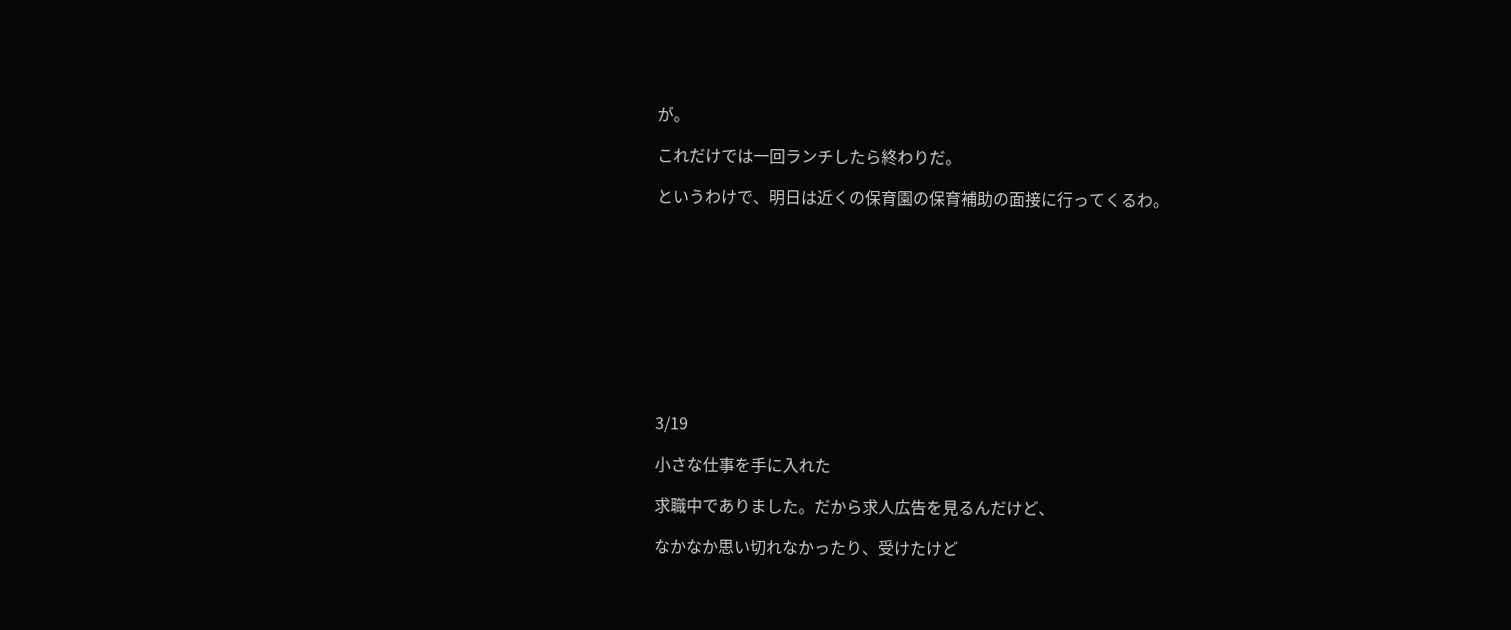が。

これだけでは一回ランチしたら終わりだ。

というわけで、明日は近くの保育園の保育補助の面接に行ってくるわ。










3/19

小さな仕事を手に入れた

求職中でありました。だから求人広告を見るんだけど、

なかなか思い切れなかったり、受けたけど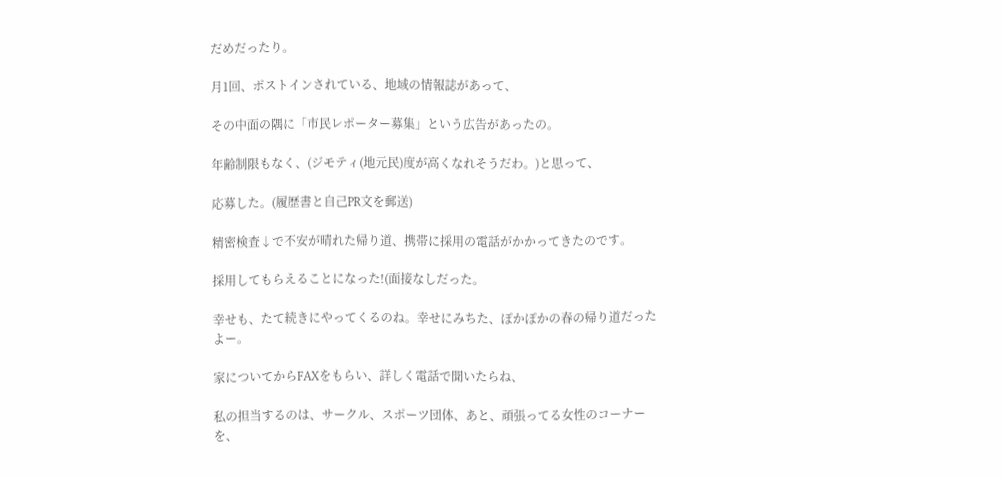だめだったり。

月1回、ポストインされている、地域の情報誌があって、

その中面の隅に「市民レポーター募集」という広告があったの。

年齢制限もなく、(ジモティ(地元民)度が高くなれそうだわ。)と思って、

応募した。(履歴書と自己PR文を郵送)

精密検査↓で不安が晴れた帰り道、携帯に採用の電話がかかってきたのです。

採用してもらえることになった!(面接なしだった。

幸せも、たて続きにやってくるのね。幸せにみちた、ぽかぽかの春の帰り道だったよー。

家についてからFAXをもらい、詳しく電話で聞いたらね、

私の担当するのは、サークル、スポーツ団体、あと、頑張ってる女性のコーナーを、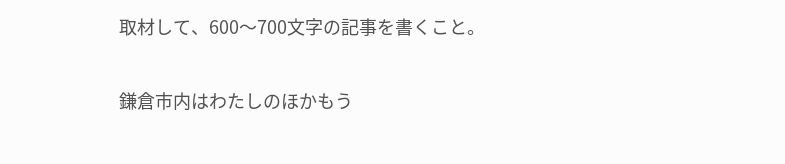取材して、600〜700文字の記事を書くこと。

鎌倉市内はわたしのほかもう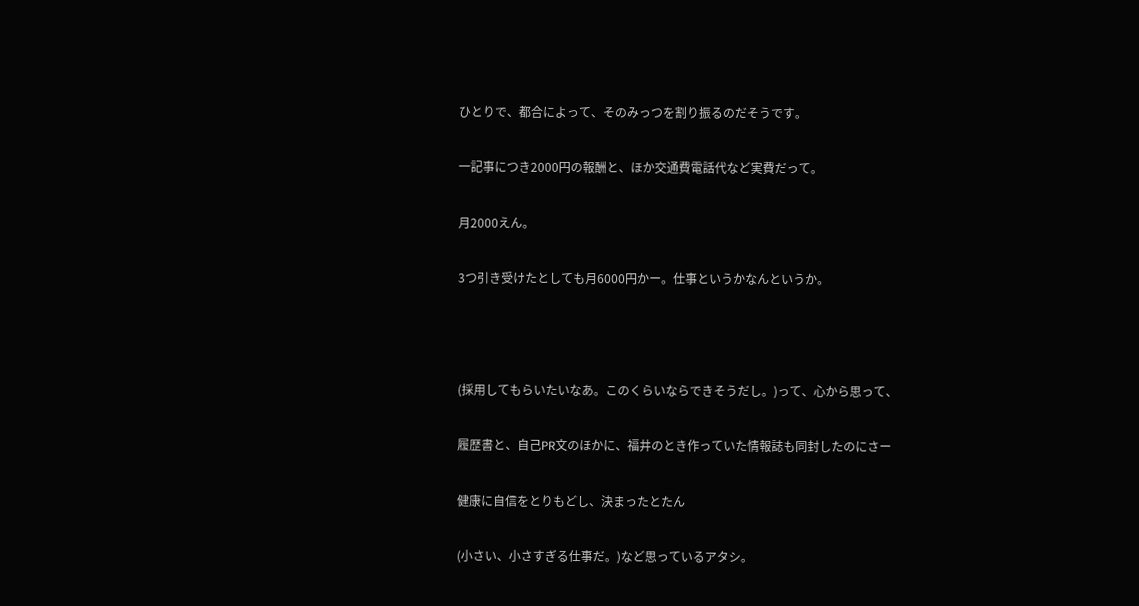ひとりで、都合によって、そのみっつを割り振るのだそうです。

一記事につき2000円の報酬と、ほか交通費電話代など実費だって。

月2000えん。

3つ引き受けたとしても月6000円かー。仕事というかなんというか。



(採用してもらいたいなあ。このくらいならできそうだし。)って、心から思って、

履歴書と、自己PR文のほかに、福井のとき作っていた情報誌も同封したのにさー

健康に自信をとりもどし、決まったとたん

(小さい、小さすぎる仕事だ。)など思っているアタシ。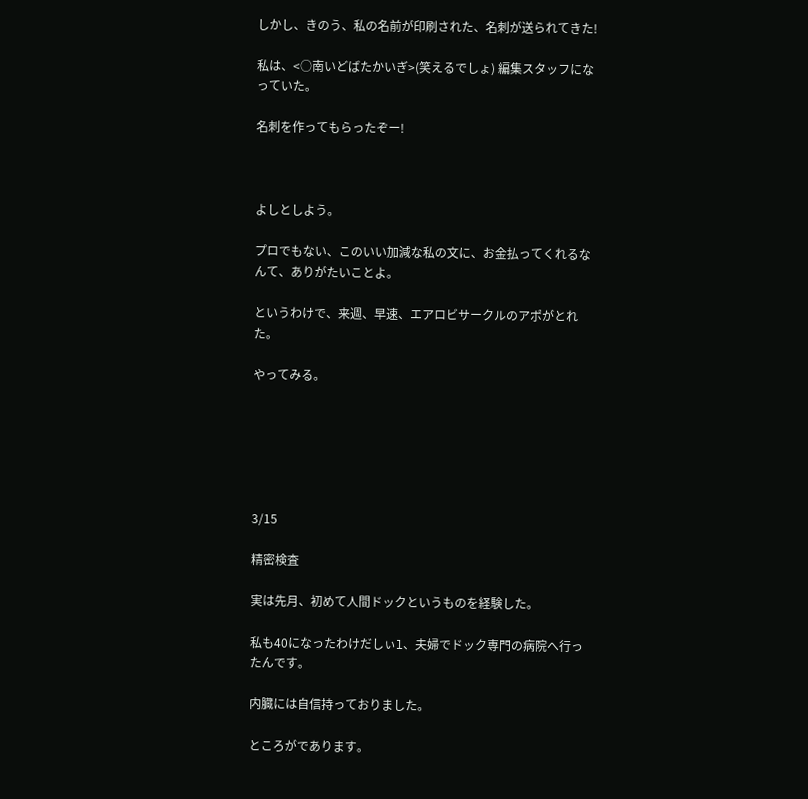しかし、きのう、私の名前が印刷された、名刺が送られてきた!

私は、<○南いどばたかいぎ>(笑えるでしょ) 編集スタッフになっていた。

名刺を作ってもらったぞー!



よしとしよう。

プロでもない、このいい加減な私の文に、お金払ってくれるなんて、ありがたいことよ。

というわけで、来週、早速、エアロビサークルのアポがとれた。

やってみる。






3/15

精密検査

実は先月、初めて人間ドックというものを経験した。

私も40になったわけだしぃl、夫婦でドック専門の病院へ行ったんです。

内臓には自信持っておりました。

ところがであります。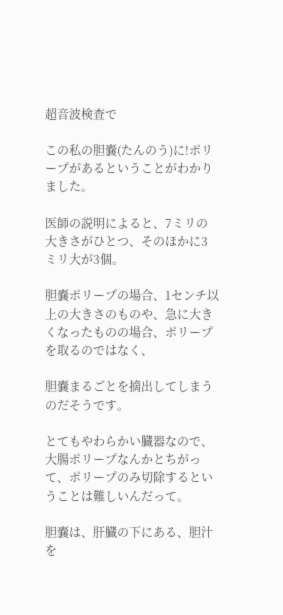超音波検査で

この私の胆嚢(たんのう)に!ポリープがあるということがわかりました。

医師の説明によると、7ミリの大きさがひとつ、そのほかに3ミリ大が3個。

胆嚢ポリープの場合、1センチ以上の大きさのものや、急に大きくなったものの場合、ポリープを取るのではなく、

胆嚢まるごとを摘出してしまうのだそうです。

とてもやわらかい臓器なので、大腸ポリープなんかとちがって、ポリープのみ切除するということは難しいんだって。

胆嚢は、肝臓の下にある、胆汁を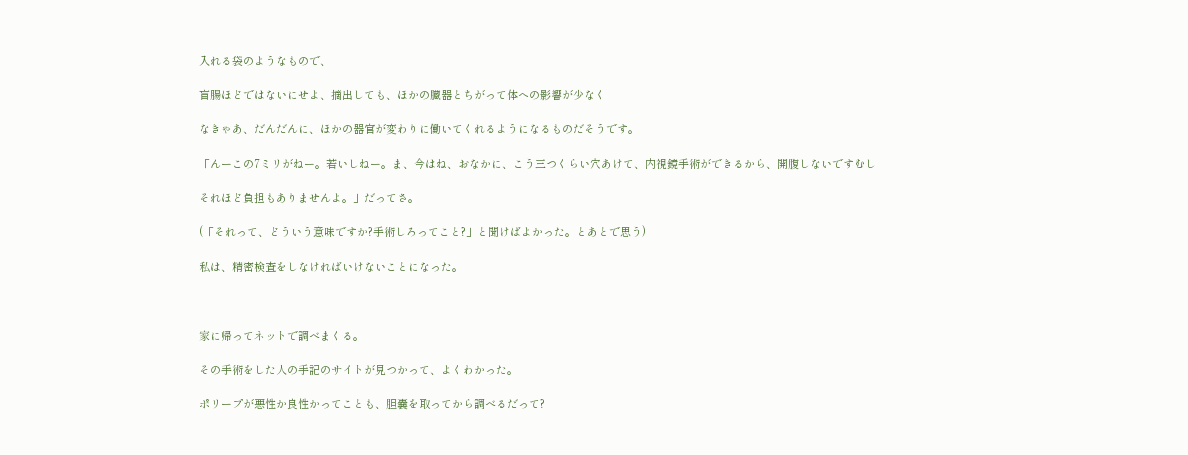入れる袋のようなもので、

盲腸ほどではないにせよ、摘出しても、ほかの臓器とちがって体への影響が少なく

なきゃあ、だんだんに、ほかの器官が変わりに働いてくれるようになるものだそうです。

「んーこの7ミリがねー。若いしねー。ま、今はね、おなかに、こう三つくらい穴あけて、内視鏡手術ができるから、開腹しないですむし

それほど負担もありませんよ。」だってさ。

(「それって、どういう意味ですか?手術しろってこと?」と聞けばよかった。とあとで思う)

私は、精密検査をしなければいけないことになった。



家に帰ってネットで調べまくる。

その手術をした人の手記のサイトが見つかって、よくわかった。

ポリープが悪性か良性かってことも、胆嚢を取ってから調べるだって?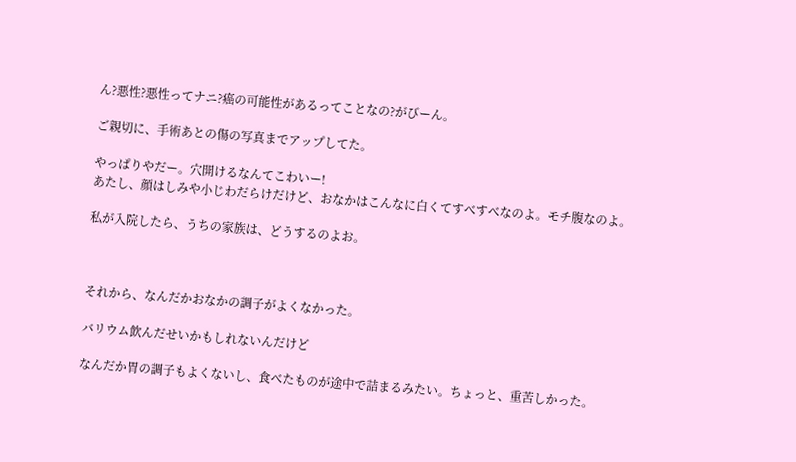ん?悪性?悪性ってナニ?癌の可能性があるってことなの?がびーん。

ご親切に、手術あとの傷の写真までアップしてた。

やっぱりやだー。穴開けるなんてこわいー!
あたし、顔はしみや小じわだらけだけど、おなかはこんなに白くてすべすべなのよ。モチ腹なのよ。

私が入院したら、うちの家族は、どうするのよお。



それから、なんだかおなかの調子がよくなかった。

バリウム飲んだせいかもしれないんだけど

なんだか胃の調子もよくないし、食べたものが途中で詰まるみたい。ちょっと、重苦しかった。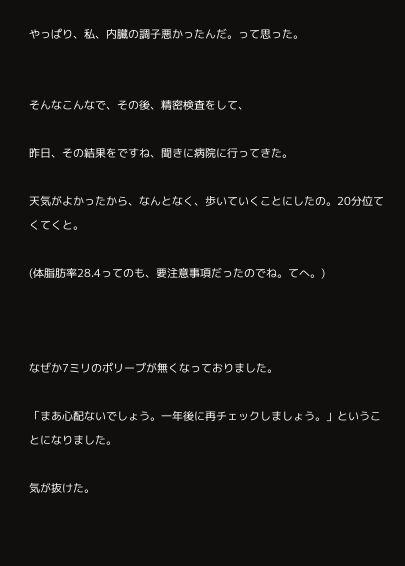やっぱり、私、内臓の調子悪かったんだ。って思った。


そんなこんなで、その後、精密検査をして、

昨日、その結果をですね、聞きに病院に行ってきた。

天気がよかったから、なんとなく、歩いていくことにしたの。20分位てくてくと。

(体脂肪率28.4ってのも、要注意事項だったのでね。てへ。)



なぜか7ミリのポリープが無くなっておりました。

「まあ心配ないでしょう。一年後に再チェックしましょう。」ということになりました。

気が抜けた。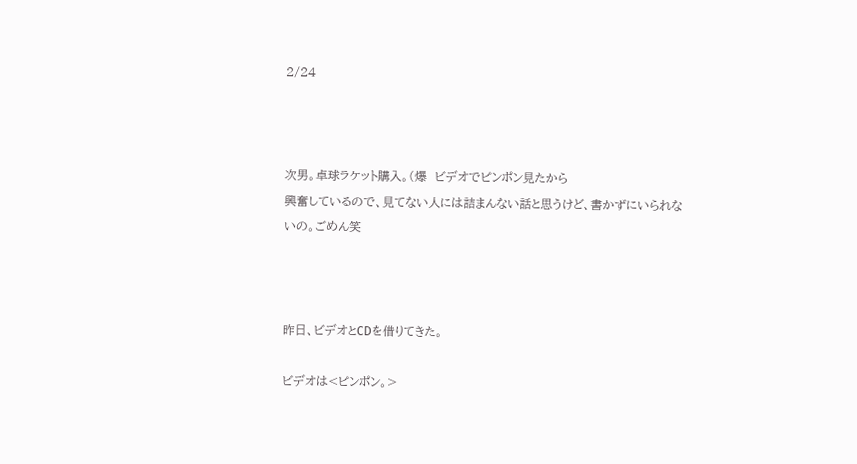2/24



次男。卓球ラケット購入。(爆  ビデオでピンポン見たから
興奮しているので、見てない人には詰まんない話と思うけど、書かずにいられないの。ごめん笑



昨日、ビデオとCDを借りてきた。

ビデオは<ピンポン。>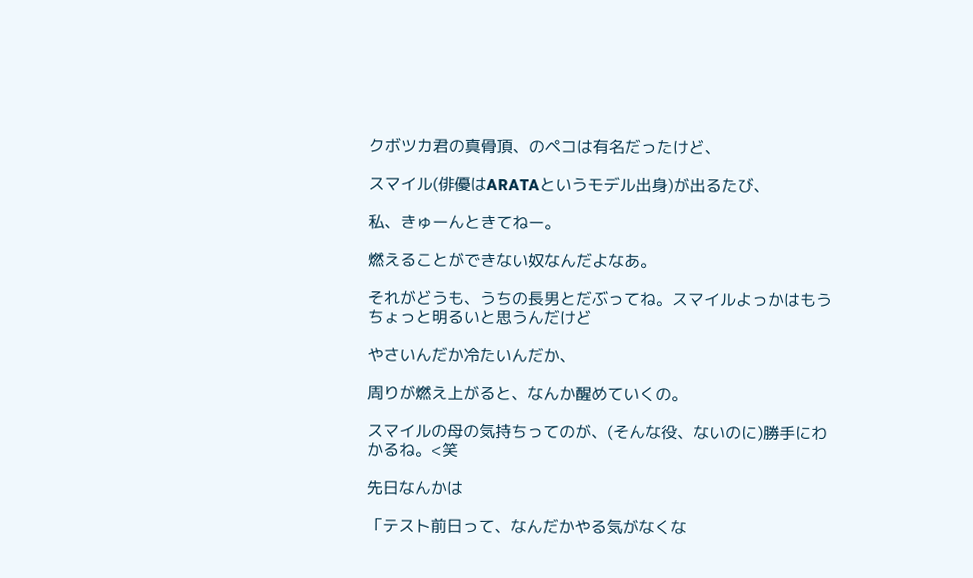クボツカ君の真骨頂、のペコは有名だったけど、

スマイル(俳優はARATAというモデル出身)が出るたび、

私、きゅーんときてねー。

燃えることができない奴なんだよなあ。

それがどうも、うちの長男とだぶってね。スマイルよっかはもうちょっと明るいと思うんだけど

やさいんだか冷たいんだか、

周りが燃え上がると、なんか醒めていくの。

スマイルの母の気持ちってのが、(そんな役、ないのに)勝手にわかるね。<笑

先日なんかは

「テスト前日って、なんだかやる気がなくな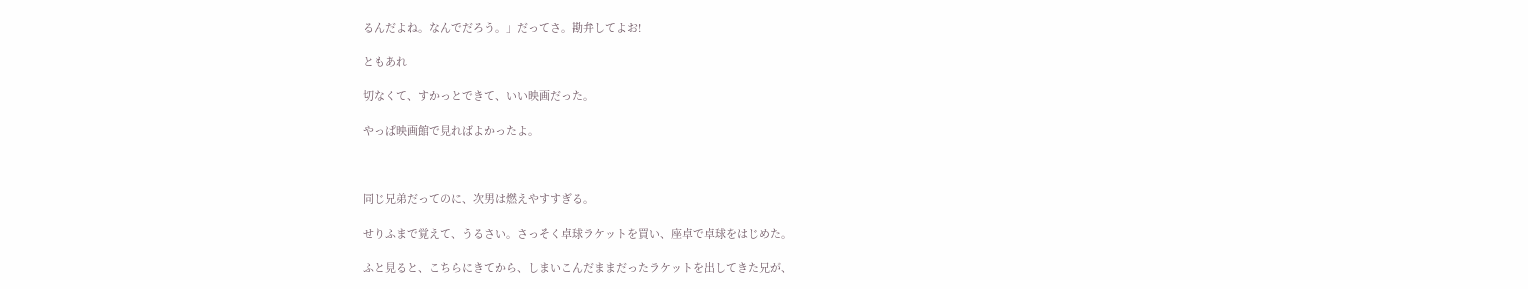るんだよね。なんでだろう。」だってさ。勘弁してよお!

ともあれ

切なくて、すかっとできて、いい映画だった。

やっぱ映画館で見ればよかったよ。



同じ兄弟だってのに、次男は燃えやすすぎる。

せりふまで覚えて、うるさい。さっそく卓球ラケットを買い、座卓で卓球をはじめた。

ふと見ると、こちらにきてから、しまいこんだままだったラケットを出してきた兄が、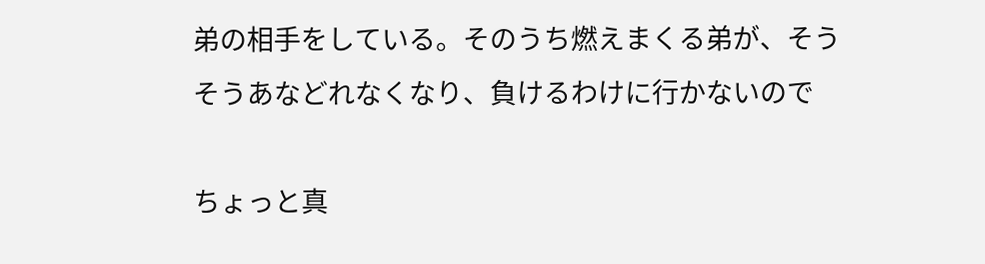弟の相手をしている。そのうち燃えまくる弟が、そうそうあなどれなくなり、負けるわけに行かないので

ちょっと真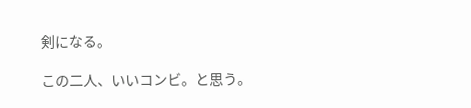剣になる。

この二人、いいコンビ。と思う。